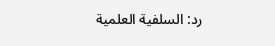رد: السلفية العلمية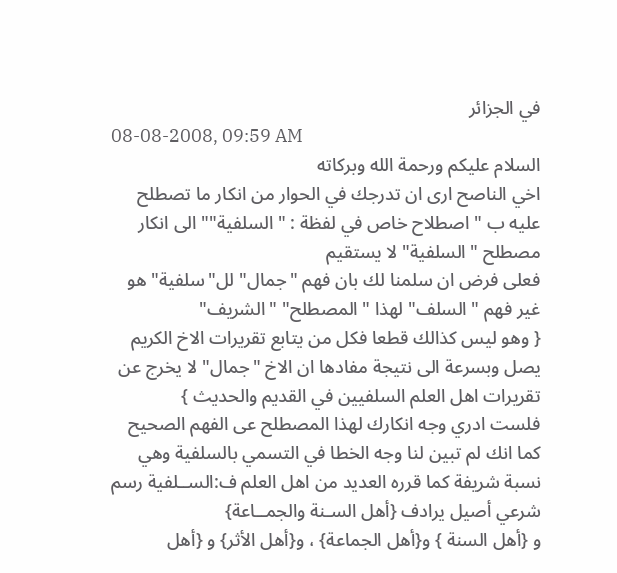في الجزائر
08-08-2008, 09:59 AM
السلام عليكم ورحمة الله وبركاته
اخي الناصح ارى ان تدرجك في الحوار من انكار ما تصطلح عليه ب " اصطلاح خاص في لفظة : "السلفية"" الى انكار مصطلح "السلفية" لا يستقيم
فعلى فرض ان سلمنا لك بان فهم "جمال" لل"سلفية" هو غير فهم "السلف" لهذا "المصطلح" "الشريف"
{ وهو ليس كذالك قطعا فكل من يتابع تقريرات الاخ الكريم يصل وبسرعة الى نتيجة مفادها ان الاخ "جمال" لا يخرج عن تقريرات اهل العلم السلفيين في القديم والحديث }
فلست ادري وجه انكارك لهذا المصطلح عى الفهم الصحيح كما انك لم تبين لنا وجه الخطا في التسمي بالسلفية وهي نسبة شريفة كما قرره العديد من اهل العلم ف:الســلفية رسم شرعي أصيل يرادف {أهل السـنة والجمــاعة}
و {أهل السنة } و{أهل الجماعة} ، و{أهل الأثر} و {أهل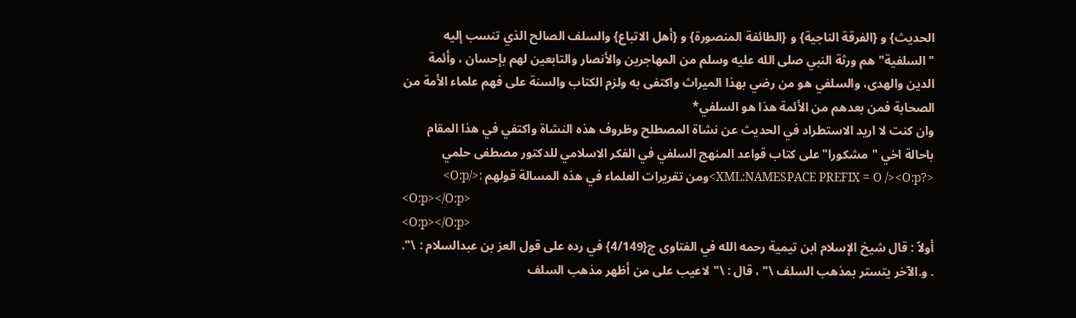الحديث} و {الفرقة الناجية} و {الطائفة المنصورة} و {أهل الاتباع} والسلف الصالح الذي تنسب إليه "السلفية" هم ورثة النبي صلى الله عليه وسلم من المهاجرين والأنصار والتابعين لهم بإحسان ، وأئمة الدين والهدى، والسلفي هو من رضي بهذا الميراث واكتفى به ولزم الكتاب والسنة على فهم علماء الأمة من الصحابة فمن بعدهم من الأئمة هذا هو السلفي*
وان كنت لا اريد الاستطراد في الحديث عن نشاة المصطلح وظروف هذه النشاة واكتفي في هذا المقام باحالة اخي "مشكورا"على كتاب قواعد المنهج السلفي في الفكر الاسلامي للدكتور مصطفى حلمي
<?XML:NAMESPACE PREFIX = O /><O:p>ومن تقريرات العلماء في هذه المسالة قولهم :</O:p>
<O:p></O:p>
<O:p></O:p>
أولاً : قال شيخ الإسلام ابن تيمية رحمه الله في الفتاوى ج{4/149} في رده على قول العز بن عبدالسلام : \". . و.الآخر يتستر بمذهب السلف \" ، قال : \"لاعيب على من أظهر مذهب السلف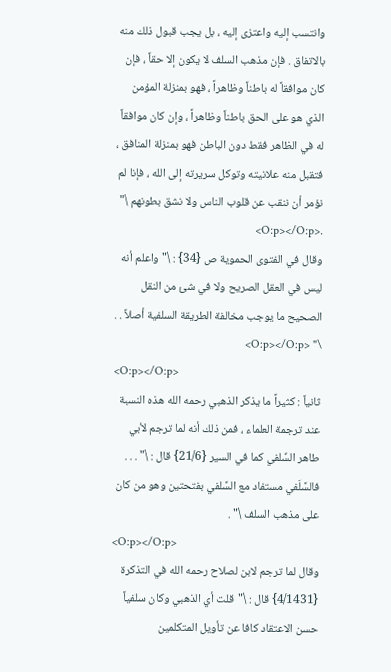وانتسب إليه واعتزى إليه ، بل يجب قبول ذلك منه بالاتفاق . فإن مذهب السلف لا يكون إلا حقاً ، فإن كان موافقاً له باطناً وظاهراً ، فهو بمنزلة المؤمن الذي هو على الحق باطناً وظاهراً ، وإن كان موافقاً له في الظاهر فقط دون الباطن فهو بمنزلة المنافق ، فتقبل منه علانيته وتوكل سريرته إلى الله ، فإنا لم نؤمر أن ننقب عن قلوب الناس ولا نشق بطونهم \" .<O:p></O:p>
وقال في الفتوى الحموية ص {34} : \"واعلم أنه ليس في العقل الصريح ولا في شئ من النقل الصحيح ما يوجب مخالفة الطريقة السلفية أصلاً . . \" <O:p></O:p>
<O:p></O:p>
ثانياً : كثيراً ما يذكر الذهبي رحمه الله هذه النسبة عند ترجمة العلماء ، فمن ذلك أنه لما ترجم لأبي طاهر السِّلفي كما في السير {21/6} قال : \" . . . فالسَّلَفي مستفاد مع السَّلفي بفتحتين وهو من كان على مذهب السلف \" .
<O:p></O:p>
وقال لما ترجم لابن لصلاح رحمه الله في التذكرة {4/1431} قال : \"قلت أي الذهبي وكان سلفياً حسن الاعتقاد كافا عن تأويل المتكلمين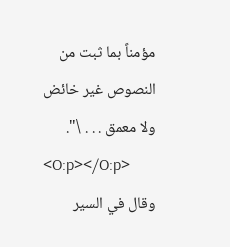مؤمناً بما ثبت من النصوص غير خائض ولا معمق . . . \".
<O:p></O:p>
وقال في السير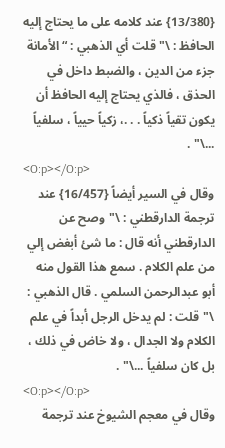{13/380} عند كلامه على ما يحتاج إليه الحافظ : \" قلت أي الذهبي : “الأمانة جزء من الدين ، والضبط داخل في الحذق ، فالذي يحتاج إليه الحافظ أن يكون تقياً ذكياً . . .، زكياً حيياً ، سلفياً ...\" .
<O:p></O:p>
وقال في السير أيضاً {16/457} عند ترجمة الدارقطني : \"وصح عن الدارقطني أنه قال : ما شئ أبغض إلي من علم الكلام . سمع هذا القول منه أبو عبدالرحمن السلمي . قال الذهبي : \"قلت : لم يدخل الرجل أبداً في علم الكلام ولا الجدال ، ولا خاض في ذلك ، بل كان سلفياً ...\" .
<O:p></O:p>
وقال في معجم الشيوخ عند ترجمة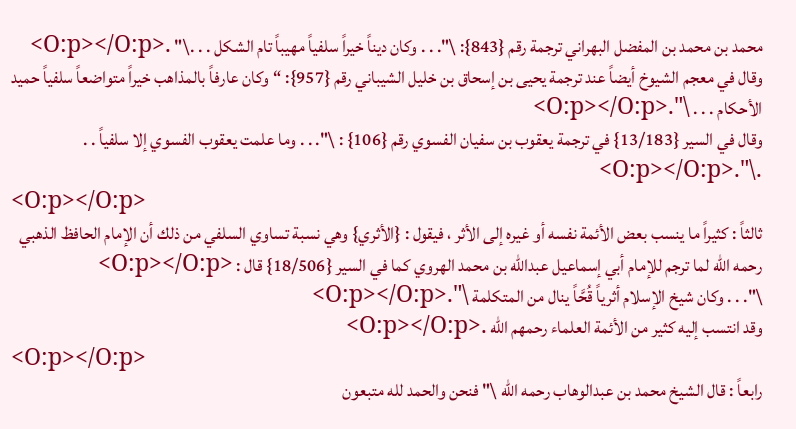محمد بن محمد بن المفضل البهراني ترجمة رقم {843}: \". . . وكان ديناً خيراً سلفياً مهيباً تام الشكل . . .\" .<O:p></O:p>
وقال في معجم الشيوخ أيضاً عند ترجمة يحيى بن إسحاق بن خليل الشيباني رقم {957}: “وكان عارفاً بالمذاهب خيراً متواضعاً سلفياً حميد الأحكام . . . \".<O:p></O:p>
وقال في السير {13/183} في ترجمة يعقوب بن سفيان الفسوي رقم {106} : \". . . وما علمت يعقوب الفسوي إلا سلفياً . . .\".<O:p></O:p>
<O:p></O:p>
ثالثاً : كثيراً ما ينسب بعض الأئمة نفسه أو غيره إلى الأثر ، فيقول : {الأثري} وهي نسبة تساوي السلفي من ذلك أن الإمام الحافظ الذهبي رحمه الله لما ترجم للإمام أبي إسماعيل عبدالله بن محمد الهروي كما في السير {18/506} قال : <O:p></O:p>
\". . . وكان شيخ الإسلام أثرياً قُحَّاً ينال من المتكلمة \".<O:p></O:p>
وقد انتسب إليه كثير من الأئمة العلماء رحمهم الله .<O:p></O:p>
<O:p></O:p>
رابعاً : قال الشيخ محمد بن عبدالوهاب رحمه الله \" فنحن والحمد لله متبعون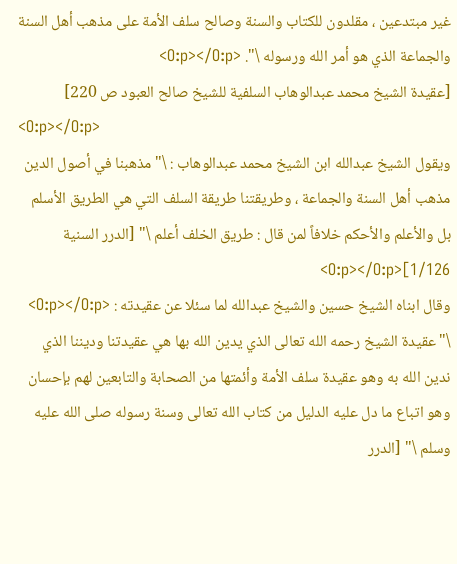غير مبتدعين ، مقلدون للكتاب والسنة وصالح سلف الأمة على مذهب أهل السنة والجماعة الذي هو أمر الله ورسوله \". <O:p></O:p>
[عقيدة الشيخ محمد عبدالوهاب السلفية للشيخ صالح العبود ص 220]
<O:p></O:p>
ويقول الشيخ عبدالله ابن الشيخ محمد عبدالوهاب : \"مذهبنا في أصول الدين مذهب أهل السنة والجماعة ، وطريقتنا طريقة السلف التي هي الطريق الأسلم بل والأعلم والأحكم خلافاً لمن قال : طريق الخلف أعلم \" [الدرر السنية 1/126]<O:p></O:p>
وقال ابناه الشيخ حسين والشيخ عبدالله لما سئلا عن عقيدته : <O:p></O:p>
\"عقيدة الشيخ رحمه الله تعالى الذي يدين الله بها هي عقيدتنا وديننا الذي ندين الله به وهو عقيدة سلف الأمة وأئمتها من الصحابة والتابعين لهم بإحسان وهو اتباع ما دل عليه الدليل من كتاب الله تعالى وسنة رسوله صلى الله عليه وسلم \" [الدرر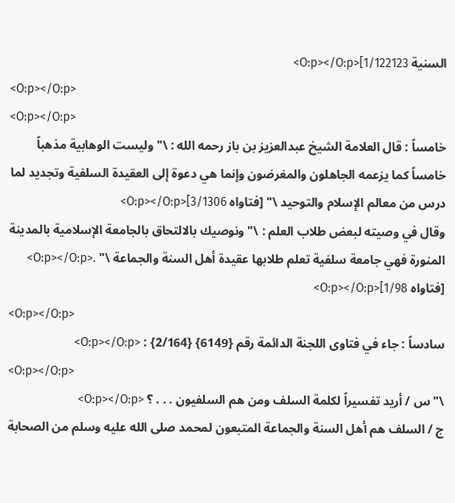السنية 1/122123]<O:p></O:p>
<O:p></O:p>
<O:p></O:p>
خامساً : قال العلامة الشيخ عبدالعزيز بن باز رحمه الله : \"وليست الوهابية مذهباً خامساً كما يزعمه الجاهلون والمغرضون وإنما هي دعوة إلى العقيدة السلفية وتجديد لما درس من معالم الإسلام والتوحيد \" [فتاواه 3/1306]<O:p></O:p>
وقال في وصيته لبعض طلاب العلم : \"ونوصيك بالالتحاق بالجامعة الإسلامية بالمدينة المنورة فهي جامعة سلفية تعلم طلابها عقيدة أهل السنة والجماعة \" .<O:p></O:p>
[فتاواه 1/98]<O:p></O:p>
<O:p></O:p>
سادساً : جاء في فتاوى اللجنة الدائمة رقم {6149} {2/164} : <O:p></O:p>
<O:p></O:p>
\"س / أريد تفسيراً لكلمة السلف ومن هم السلفيون . . . ؟ <O:p></O:p>
ج / السلف هم أهل السنة والجماعة المتبعون لمحمد صلى الله عليه وسلم من الصحابة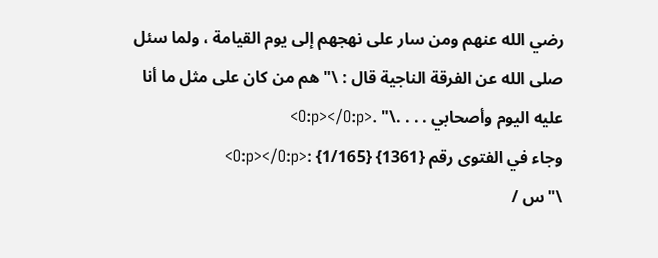رضي الله عنهم ومن سار على نهجهم إلى يوم القيامة ، ولما سئل صلى الله عن الفرقة الناجية قال : \"هم من كان على مثل ما أنا عليه اليوم وأصحابي . . . .\" .<O:p></O:p>
وجاء في الفتوى رقم {1361} {1/165} :<O:p></O:p>
\"س /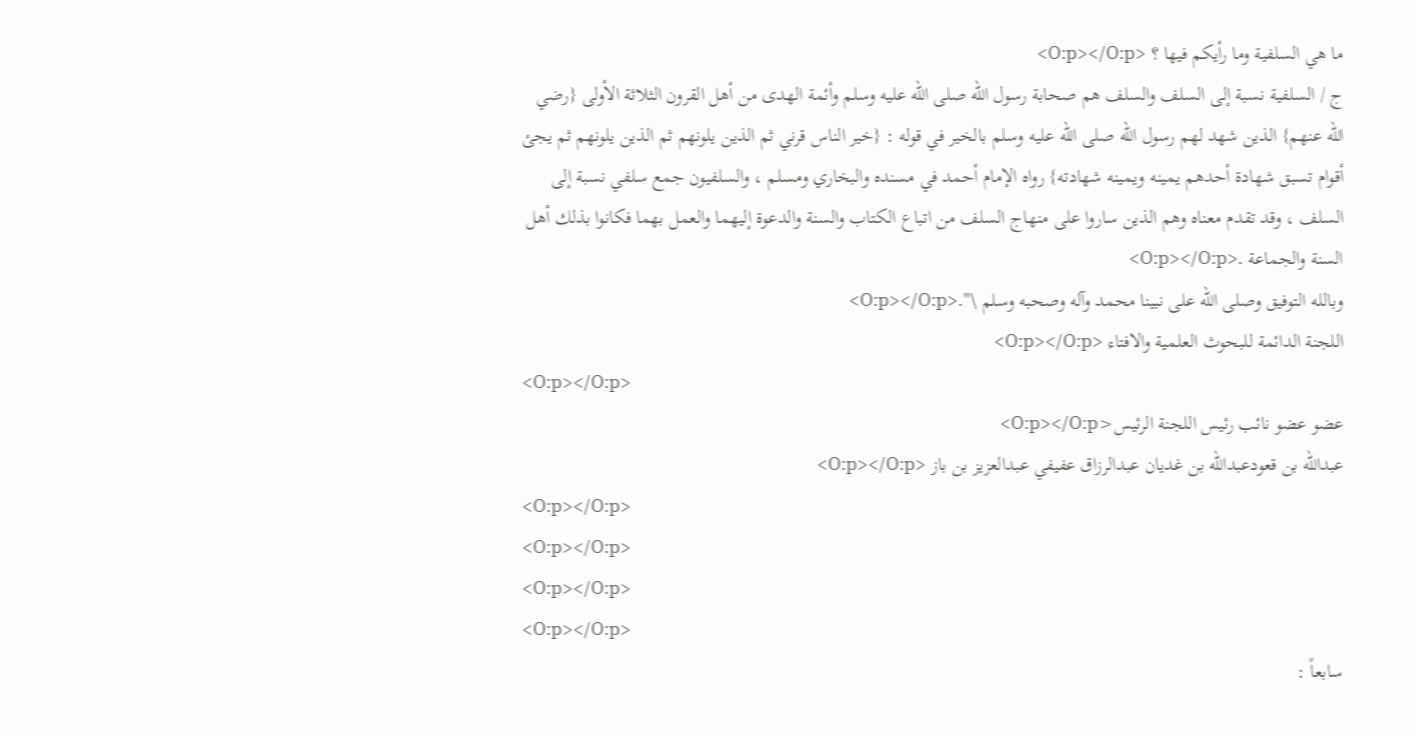ما هي السلفية وما رأيكم فيها ؟ <O:p></O:p>
ج / السلفية نسبة إلى السلف والسلف هم صحابة رسول الله صلى الله عليه وسلم وأئمة الهدى من أهل القرون الثلاثة الأولى {رضي الله عنهم} الذين شهد لهم رسول الله صلى الله عليه وسلم بالخير في قوله : {خير الناس قرني ثم الذين يلونهم ثم الذين يلونهم ثم يجئ أقوام تسبق شهادة أحدهم يمينه ويمينه شهادته} رواه الإمام أحمد في مسنده والبخاري ومسلم ، والسلفيون جمع سلفي نسبة إلى السلف ، وقد تقدم معناه وهم الذين ساروا على منهاج السلف من اتباع الكتاب والسنة والدعوة إليهما والعمل بهما فكانوا بذلك أهل السنة والجماعة .<O:p></O:p>
وبالله التوفيق وصلى الله على نبينا محمد وآله وصحبه وسلم \".<O:p></O:p>
اللجنة الدائمة للبحوث العلمية والافتاء <O:p></O:p>
<O:p></O:p>
عضو عضو نائب رئيس اللجنة الرئيس<O:p></O:p>
عبدالله بن قعودعبدالله بن غديان عبدالرزاق عفيفي عبدالعزيز بن باز <O:p></O:p>
<O:p></O:p>
<O:p></O:p>
<O:p></O:p>
<O:p></O:p>
سابعاً :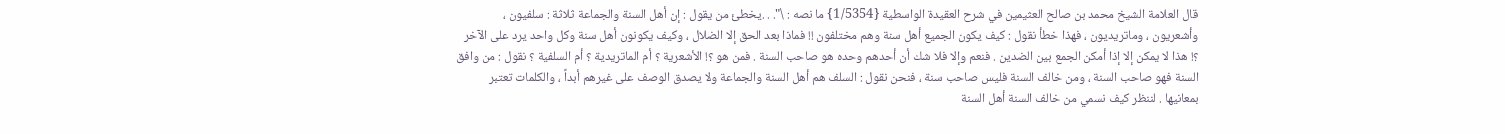قال العلامة الشيخ محمد بن صالح العثيمين في شرح العقيدة الواسطية {1/5354} ما نصه : \". . .يخطئ من يقول : إن أهل السنة والجماعة ثلاثة : سلفيون ، وأشعريون ، وماتريديون ، فهذا خطأ نقول : كيف يكون الجميع أهل سنة وهم مختلفون !! فماذا بعد الحق إلا الضلال ، وكيف يكونون أهل سنة وكل واحد يرد على الآخر ؟! هذا لا يمكن إلا إذا أمكن الجمع بين الضدين . فنعم وإلا فلا شك أن أحدهم وحده هو صاحب السنة . فمن هو ؟! الأشعرية ؟ أم الماتريدية ؟ أم السلفية ؟ نقول : من وافق السنة فهو صاحب السنة ، ومن خالف السنة فليس صاحب سنة ، فنحن نقول : السلف هم أهل السنة والجماعة ولا يصدق الوصف على غيرهم أبداً ، والكلمات تعتبر بمعانيها . لننظر كيف نسمي من خالف السنة أهل السنة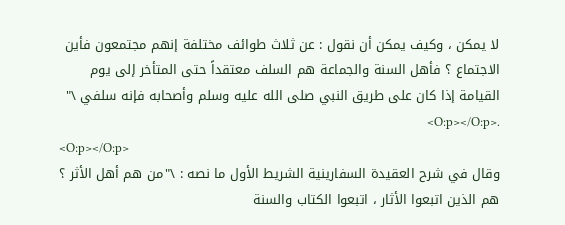لا يمكن ، وكيف يمكن أن نقول : عن ثلاث طوائف مختلفة إنهم مجتمعون فأين الاجتماع ؟ فأهل السنة والجماعة هم السلف معتقداً حتى المتأخر إلى يوم القيامة إذا كان على طريق النبي صلى الله عليه وسلم وأصحابه فإنه سلفي \" .<O:p></O:p>
<O:p></O:p>
وقال في شرح العقيدة السفارينية الشريط الأول ما نصه : \"من هم أهل الأثر ؟ هم الذين اتبعوا الأثار ، اتبعوا الكتاب والسنة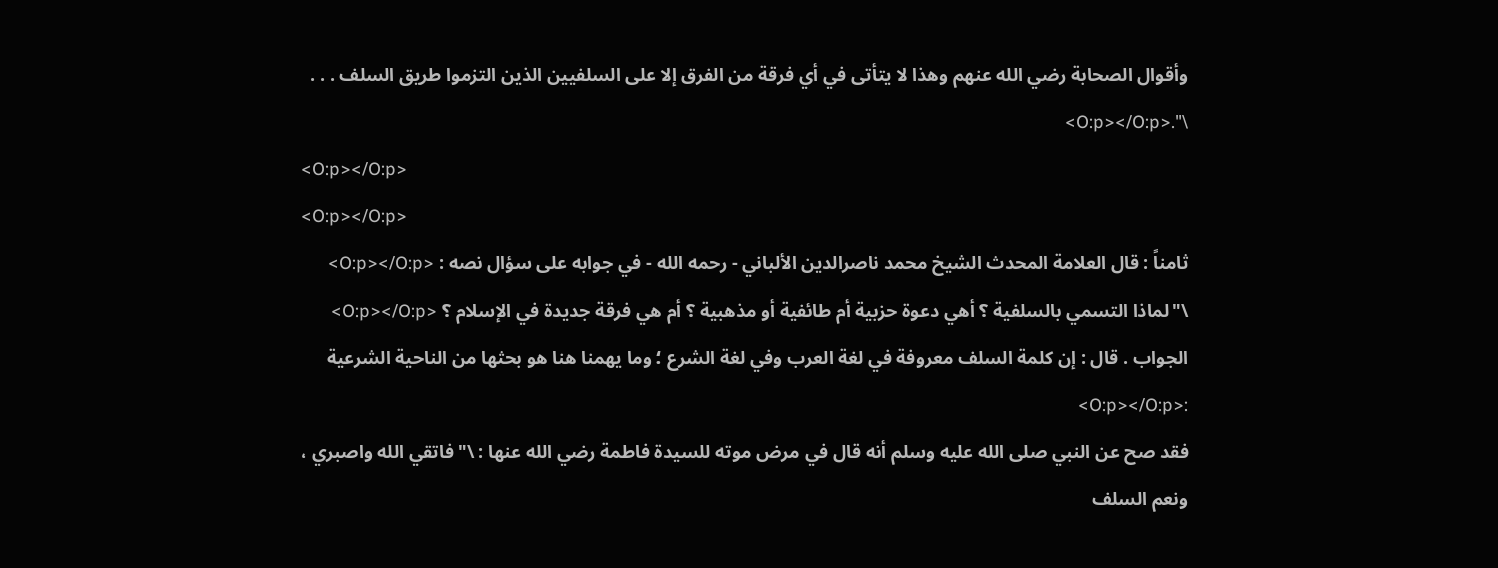وأقوال الصحابة رضي الله عنهم وهذا لا يتأتى في أي فرقة من الفرق إلا على السلفيين الذين التزموا طريق السلف . . . \".<O:p></O:p>
<O:p></O:p>
<O:p></O:p>
ثامناً : قال العلامة المحدث الشيخ محمد ناصرالدين الألباني - رحمه الله - في جوابه على سؤال نصه : <O:p></O:p>
\"لماذا التسمي بالسلفية ؟ أهي دعوة حزبية أم طائفية أو مذهبية ؟ أم هي فرقة جديدة في الإسلام ؟ <O:p></O:p>
الجواب . قال : إن كلمة السلف معروفة في لغة العرب وفي لغة الشرع ؛ وما يهمنا هنا هو بحثها من الناحية الشرعية :<O:p></O:p>
فقد صح عن النبي صلى الله عليه وسلم أنه قال في مرض موته للسيدة فاطمة رضي الله عنها : \"فاتقي الله واصبري ، ونعم السلف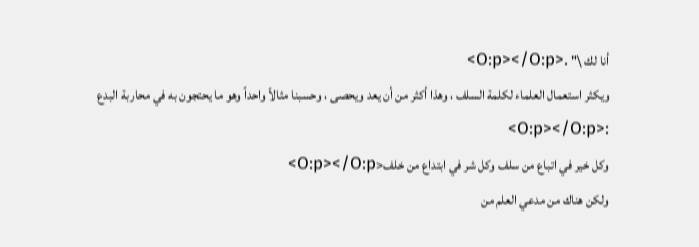أنا لك \" .<O:p></O:p>
ويكثر استعمال العلماء لكلمة السلف ، وهذا أكثر من أن يعد ويحصى ، وحسبنا مثالاً واحداً وهو ما يحتجون به في محاربة البدع :<O:p></O:p>
وكل خير في اتباع من سلف وكل شر في ابتداع من خلف<O:p></O:p>
ولكن هناك من مدعي العلم من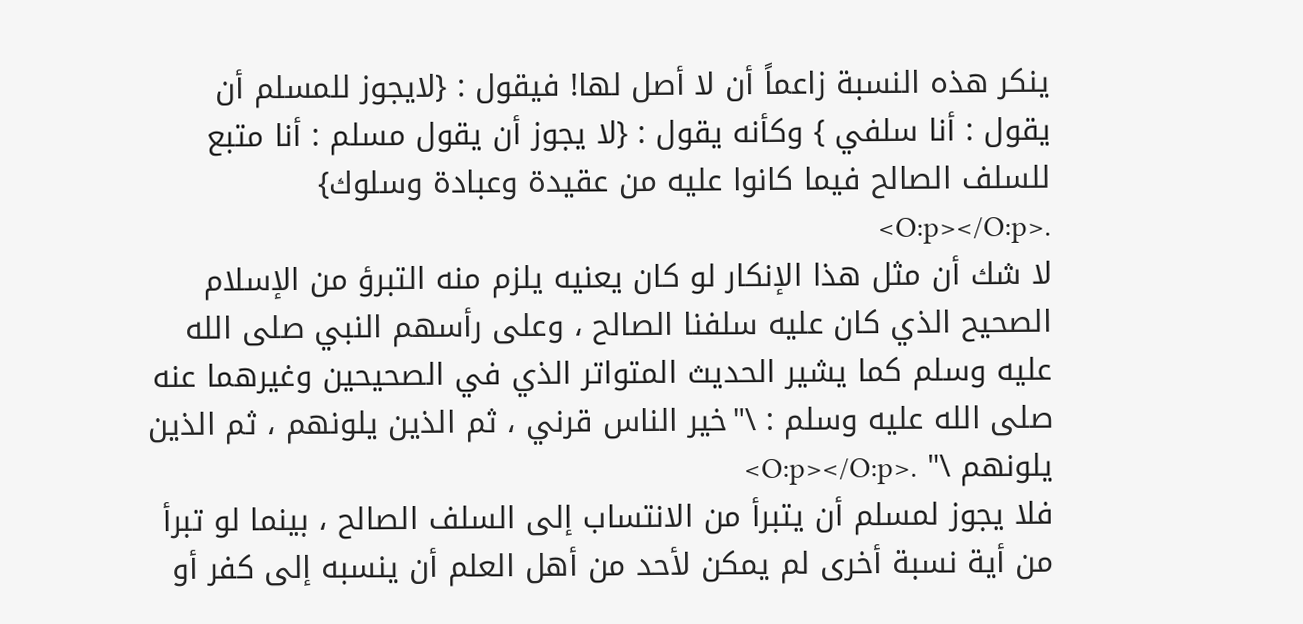ينكر هذه النسبة زاعماً أن لا أصل لها! فيقول : {لايجوز للمسلم أن يقول : أنا سلفي } وكأنه يقول : {لا يجوز أن يقول مسلم : أنا متبع للسلف الصالح فيما كانوا عليه من عقيدة وعبادة وسلوك} .<O:p></O:p>
لا شك أن مثل هذا الإنكار لو كان يعنيه يلزم منه التبرؤ من الإسلام الصحيح الذي كان عليه سلفنا الصالح ، وعلى رأسهم النبي صلى الله عليه وسلم كما يشير الحديث المتواتر الذي في الصحيحين وغيرهما عنه صلى الله عليه وسلم : \"خير الناس قرني ، ثم الذين يلونهم ، ثم الذين يلونهم \" .<O:p></O:p>
فلا يجوز لمسلم أن يتبرأ من الانتساب إلى السلف الصالح ، بينما لو تبرأ من أية نسبة أخرى لم يمكن لأحد من أهل العلم أن ينسبه إلى كفر أو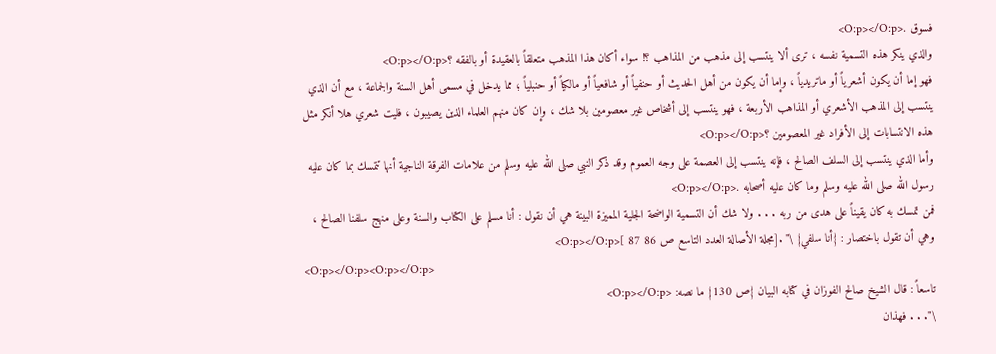فسوق .<O:p></O:p>
والذي ينكر هذه التسمية نفسه ، ترى ألا ينتسب إلى مذهب من المذاهب ؟! سواء أكان هذا المذهب متعلقاً بالعقيدة أو بالفقه ؟<O:p></O:p>
فهو إما أن يكون أشعرياً أو ماتريدياً ، وإما أن يكون من أهل الحديث أو حنفياً أو شافعياً أو مالكياً أو حنبلياً ؛ مما يدخل في مسمى أهل السنة والجماعة ، مع أن الذي ينتسب إلى المذهب الأشعري أو المذاهب الأربعة ، فهو ينتسب إلى أشخاص غير معصومين بلا شك ، وإن كان منهم العلماء الذين يصيبون ، فليت شعري هلا أنكر مثل هذه الانتسابات إلى الأفراد غير المعصومين ؟<O:p></O:p>
وأما الذي ينتسب إلى السلف الصالح ، فإنه ينتسب إلى العصمة على وجه العموم وقد ذكر النبي صلى الله عليه وسلم من علامات الفرقة الناجية أنها تتمسك بما كان عليه رسول الله صلى الله عليه وسلم وما كان عليه أصحابه .<O:p></O:p>
فمن تمسك به كان يقيناً على هدى من ربه . . . ولا شك أن التسمية الواضحة الجلية المميزة البينة هي أن نقول : أنا مسلم على الكتاب والسنة وعلى منهج سلفنا الصالح ، وهي أن تقول باختصار : {أنا سلفي} \" .[مجلة الأصالة العدد التاسع ص 86 87 ]<O:p></O:p>
<O:p></O:p><O:p></O:p>
تاسعاً : قال الشيخ صالح الفوزان في كتابه البيان {ص 130} ما نصه: <O:p></O:p>
\". . . فهذان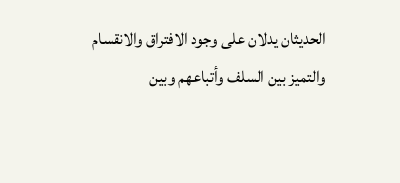الحديثان يدلان على وجود الافتراق والانقسام والتميز بين السلف وأتباعهم وبين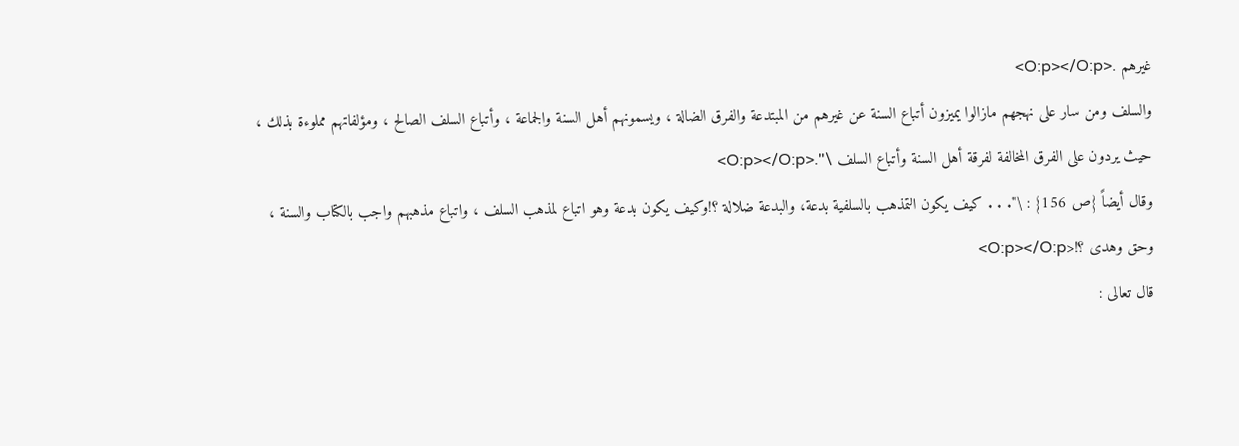غيرهم .<O:p></O:p>
والسلف ومن سار على نهجهم مازالوا يميزون أتباع السنة عن غيرهم من المبتدعة والفرق الضالة ، ويسمونهم أهل السنة والجماعة ، وأتباع السلف الصالح ، ومؤلفاتهم مملوءة بذلك ، حيث يردون على الفرق المخالفة لفرقة أهل السنة وأتباع السلف \".<O:p></O:p>
وقال أيضاً {ص 156} : \". . . كيف يكون التمذهب بالسلفية بدعة، والبدعة ضلالة ؟!وكيف يكون بدعة وهو اتباع لمذهب السلف ، واتباع مذهبهم واجب بالكتاب والسنة ، وحق وهدى ؟!<O:p></O:p>
قال تعالى :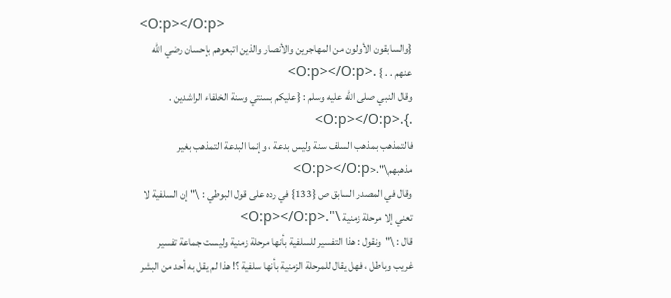<O:p></O:p>
{والسابقون الأولون من المهاجرين والأنصار والذين اتبعوهم بإحسان رضي الله عنهم . . } .<O:p></O:p>
وقال النبي صلى الله عليه وسلم : {عليكم بسنتي وسنة الخلفاء الراشدين . .}.<O:p></O:p>
فالتمذهب بمذهب السلف سنة وليس بدعة ، وإنما البدعة التمذهب بغير مذهبهم\".<O:p></O:p>
وقال في المصدر السابق ص {133} في رده على قول البوطي : \"إن السلفية لا تعني إلا مرحلة زمنية \".<O:p></O:p>
قال : \"ونقول : هذا التفسير للسلفية بأنها مرحلة زمنية وليست جماعة تفسير غريب وباطل ، فهل يقال للمرحلة الزمنية بأنها سلفية ؟! هذا لم يقل به أحد من البشر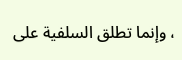، وإنما تطلق السلفية على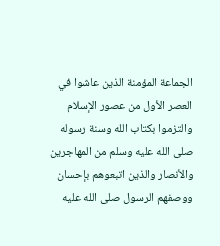الجماعة المؤمنة الذين عاشوا في العصر الأول من عصور الإسلام والتزموا بكتاب الله وسنة رسوله صلى الله عليه وسلم من المهاجرين والأنصار والذين اتبعوهم بإحسان ووصفهم الرسول صلى الله عليه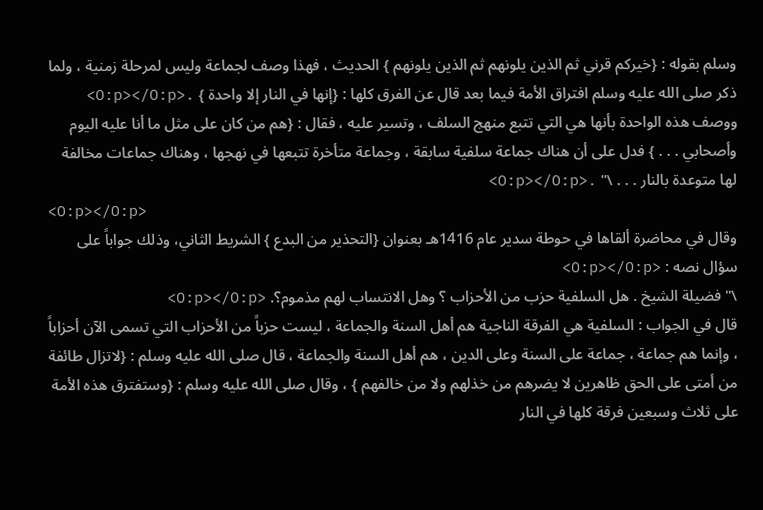وسلم بقوله : {خيركم قرني ثم الذين يلونهم ثم الذين يلونهم } الحديث ، فهذا وصف لجماعة وليس لمرحلة زمنية ، ولما ذكر صلى الله عليه وسلم افتراق الأمة فيما بعد قال عن الفرق كلها : {إنها في النار إلا واحدة } .<O:p></O:p>
ووصف هذه الواحدة بأنها هي التي تتبع منهج السلف ، وتسير عليه ، فقال : {هم من كان على مثل ما أنا عليه اليوم وأصحابي . . . } فدل على أن هناك جماعة سلفية سابقة ، وجماعة متأخرة تتبعها في نهجها ، وهناك جماعات مخالفة لها متوعدة بالنار . . . \" .<O:p></O:p>
<O:p></O:p>
وقال في محاضرة ألقاها في حوطة سدير عام 1416هـ بعنوان {التحذير من البدع } الشريط الثاني، وذلك جواباً على سؤال نصه : <O:p></O:p>
\"فضيلة الشيخ . هل السلفية حزب من الأحزاب ؟ وهل الانتساب لهم مذموم؟. <O:p></O:p>
قال في الجواب : السلفية هي الفرقة الناجية هم أهل السنة والجماعة ، ليست حزباً من الأحزاب التي تسمى الآن أحزاباً ، وإنما هم جماعة ، جماعة على السنة وعلى الدين ، هم أهل السنة والجماعة ، قال صلى الله عليه وسلم : {لاتزال طائفة من أمتى على الحق ظاهرين لا يضرهم من خذلهم ولا من خالفهم } ، وقال صلى الله عليه وسلم : {وستفترق هذه الأمة على ثلاث وسبعين فرقة كلها في النار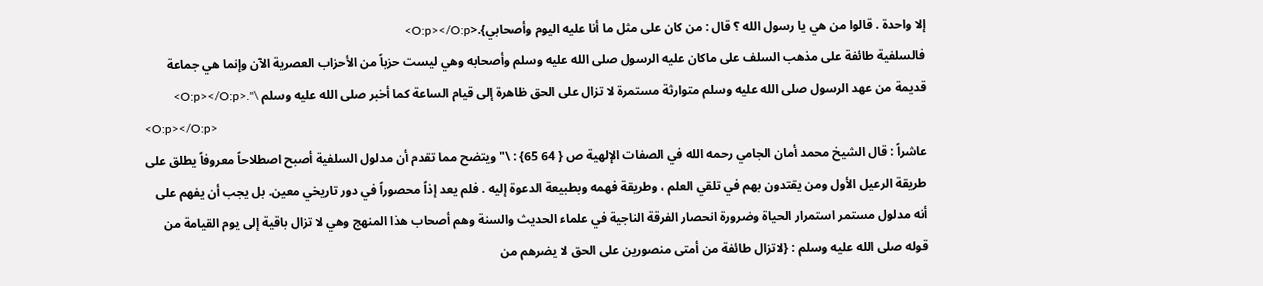إلا واحدة . قالوا من هي يا رسول الله ؟ قال : من كان على مثل ما أنا عليه اليوم وأصحابي}.<O:p></O:p>
فالسلفية طائفة على مذهب السلف على ماكان عليه الرسول صلى الله عليه وسلم وأصحابه وهي ليست حزباً من الأحزاب العصرية الآن وإنما هي جماعة قديمة من عهد الرسول صلى الله عليه وسلم متوارثة مستمرة لا تزال على الحق ظاهرة إلى قيام الساعة كما أخبر صلى الله عليه وسلم \".<O:p></O:p>
<O:p></O:p>
عاشراً : قال الشيخ محمد أمان الجامي رحمه الله في الصفات الإلهية ص { 64 65} : \"ويتضح مما تقدم أن مدلول السلفية أصبح اصطلاحاً معروفاً يطلق على طريقة الرعيل الأول ومن يقتدون بهم في تلقي العلم ، وطريقة فهمه وبطبيعة الدعوة إليه . فلم يعد إذاً محصوراً في دور تاريخي معين. بل يجب أن يفهم على أنه مدلول مستمر استمرار الحياة وضرورة انحصار الفرقة الناجية في علماء الحديث والسنة وهم أصحاب هذا المنهج وهي لا تزال باقية إلى يوم القيامة من قوله صلى الله عليه وسلم : {لاتزال طائفة من أمتى منصورين على الحق لا يضرهم من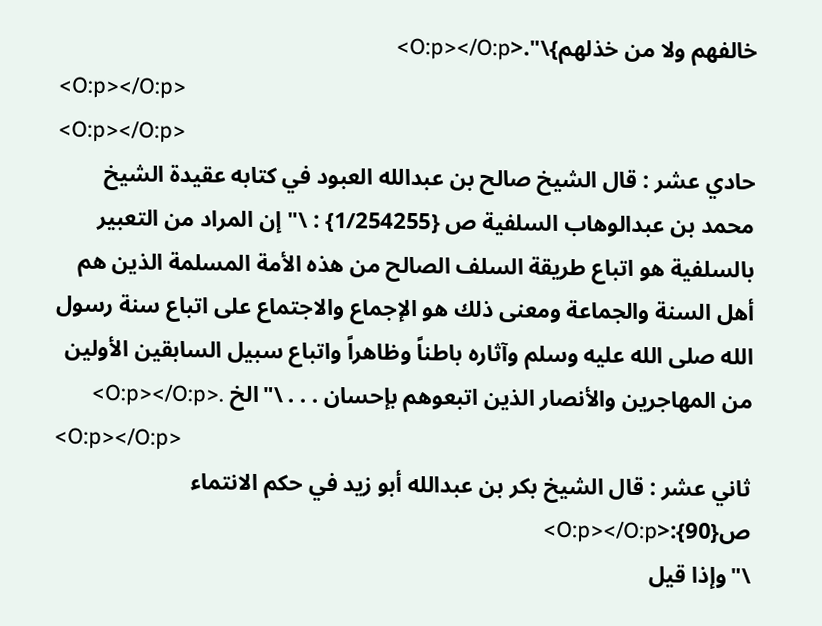خالفهم ولا من خذلهم}\".<O:p></O:p>
<O:p></O:p>
<O:p></O:p>
حادي عشر : قال الشيخ صالح بن عبدالله العبود في كتابه عقيدة الشيخ محمد بن عبدالوهاب السلفية ص {1/254255} : \"إن المراد من التعبير بالسلفية هو اتباع طريقة السلف الصالح من هذه الأمة المسلمة الذين هم أهل السنة والجماعة ومعنى ذلك هو الإجماع والاجتماع على اتباع سنة رسول الله صلى الله عليه وسلم وآثاره باطناً وظاهراً واتباع سبيل السابقين الأولين من المهاجرين والأنصار الذين اتبعوهم بإحسان . . . \"الخ .<O:p></O:p>
<O:p></O:p>
ثاني عشر : قال الشيخ بكر بن عبدالله أبو زيد في حكم الانتماء ص{90}:<O:p></O:p>
\"وإذا قيل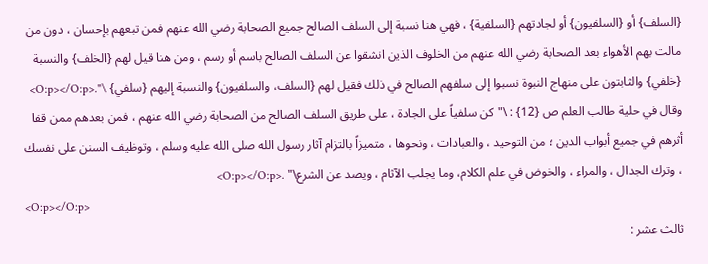{السلف} أو {السلفيون} أو لجادتهم {السلفية} ، فهي هنا نسبة إلى السلف الصالح جميع الصحابة رضي الله عنهم فمن تبعهم بإحسان ، دون من مالت بهم الأهواء بعد الصحابة رضي الله عنهم من الخلوف الذين انشقوا عن السلف الصالح باسم أو رسم ، ومن هنا قيل لهم {الخلف} والنسبة {خلفي} والثابتون على منهاج النبوة نسبوا إلى سلفهم الصالح في ذلك فقيل لهم {السلف، والسلفيون} والنسبة إليهم {سلفي} \".<O:p></O:p>
وقال في حلية طالب العلم ص {12} : \"كن سلفياً على الجادة ، على طريق السلف الصالح من الصحابة رضي الله عنهم ، فمن بعدهم ممن قفا أثرهم في جميع أبواب الدين ؛ من التوحيد ، والعبادات ، ونحوها ، متميزاً بالتزام آثار رسول الله صلى الله عليه وسلم ، وتوظيف السنن على نفسك ، وترك الجدال ، والمراء ، والخوض في علم الكلام، وما يجلب الآثام ، ويصد عن الشرع\" .<O:p></O:p>
<O:p></O:p>
ثالث عشر :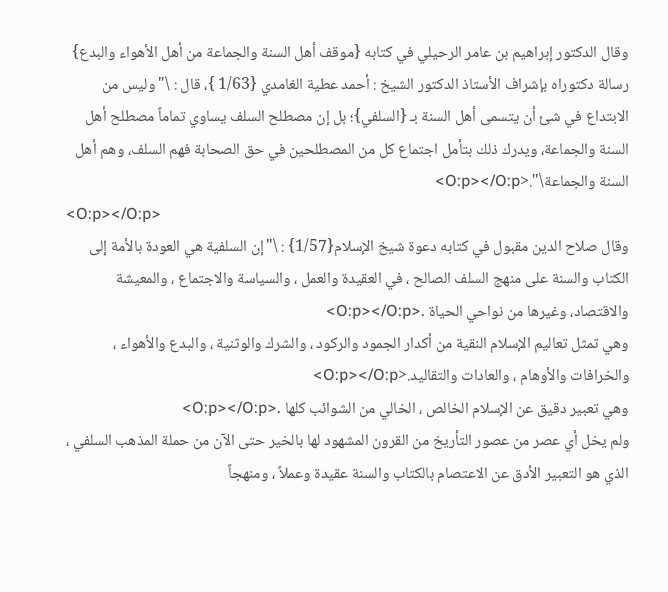وقال الدكتور إبراهيم بن عامر الرحيلي في كتابه {موقف أهل السنة والجماعة من أهل الأهواء والبدع} رسالة دكتوراه بإشراف الأستاذ الدكتور الشيخ : أحمد عطية الغامدي {1/63 }، قال : \"وليس من الابتداع في شئ أن يتسمى أهل السنة بـ {السلفي}؛ بل إن مصطلح السلف يساوي تماماً مصطلح أهل السنة والجماعة، ويدرك ذلك بتأمل اجتماع كل من المصطلحين في حق الصحابة فهم السلف، وهم أهل السنة والجماعة\".<O:p></O:p>
<O:p></O:p>
وقال صلاح الدين مقبول في كتابه دعوة شيخ الإسلام{1/57} : \"إن السلفية هي العودة بالأمة إلى الكتاب والسنة على منهج السلف الصالح ، في العقيدة والعمل ، والسياسة والاجتماع ، والمعيشة والاقتصاد، وغيرها من نواحي الحياة .<O:p></O:p>
وهي تمثل تعاليم الإسلام النقية من أكدار الجمود والركود ، والشرك والوثنية ، والبدع والأهواء ، والخرافات والأوهام ، والعادات والتقاليد.<O:p></O:p>
وهي تعبير دقيق عن الإسلام الخالص ، الخالي من الشوائب كلها .<O:p></O:p>
ولم يخل أي عصر من عصور التأريخ من القرون المشهود لها بالخير حتى الآن من حملة المذهب السلفي ، الذي هو التعبير الأدق عن الاعتصام بالكتاب والسنة عقيدة وعملاً ، ومنهجاً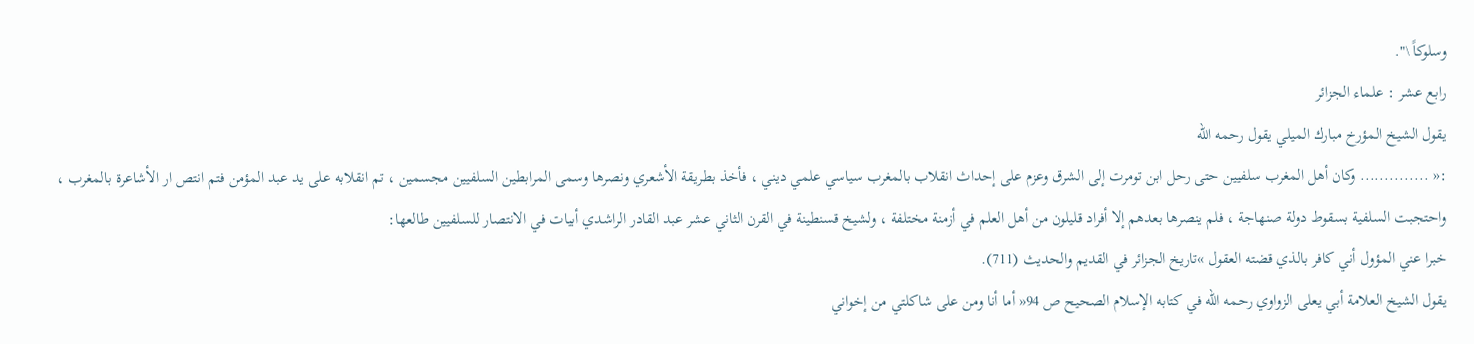وسلوكاً \".
رابع عشر : علماء الجزائر
يقول الشيخ المؤرخ مبارك الميلي يقول رحمه الله
:« .............. وكان أهل المغرب سلفيين حتى رحل ابن تومرت إلى الشرق وعزم على إحداث انقلاب بالمغرب سياسي علمي ديني ، فأخذ بطريقة الأشعري ونصرها وسمى المرابطين السلفيين مجسمين ، تم انقلابه على يد عبد المؤمن فتم انتص ار الأشاعرة بالمغرب ، واحتجبت السلفية بسقوط دولة صنهاجة ، فلم ينصرها بعدهم إلا أفراد قليلون من أهل العلم في أزمنة مختلفة ، ولشيخ قسنطينة في القرن الثاني عشر عبد القادر الراشدي أبيات في الانتصار للسلفيين طالعها:
خبرا عني المؤول أني كافر بالذي قضته العقول »تاريخ الجزائر في القديم والحديث (711).
يقول الشيخ العلامة أبي يعلى الزواوي رحمه الله في كتابه الإسلام الصحيح ص 94« أما أنا ومن على شاكلتي من إخواني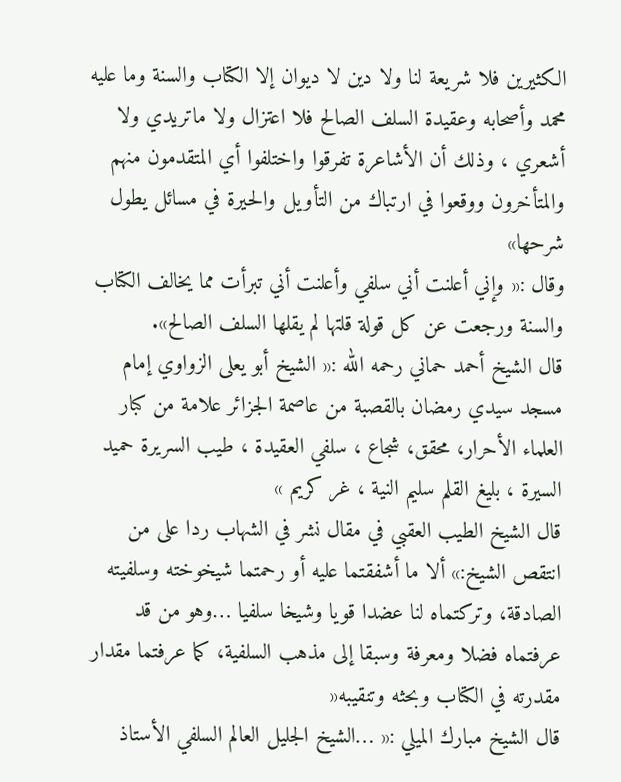الكثيرين فلا شريعة لنا ولا دين لا ديوان إلا الكتاب والسنة وما عليه محمد وأصحابه وعقيدة السلف الصالح فلا اعتزال ولا ماتريدي ولا أشعري ، وذلك أن الأشاعرة تفرقوا واختلفوا أي المتقدمون منهم والمتأخرون ووقعوا في ارتباك من التأويل والحيرة في مسائل يطول شرحها»
وقال :« وإني أعلنت أني سلفي وأعلنت أني تبرأت مما يخالف الكتاب والسنة ورجعت عن كل قولة قلتها لم يقلها السلف الصالح».
قال الشيخ أحمد حماني رحمه الله :« الشيخ أبو يعلى الزواوي إمام مسجد سيدي رمضان بالقصبة من عاصمة الجزائر علامة من كبار العلماء الأحرار، محقق، شجاع ، سلفي العقيدة ، طيب السريرة حميد السيرة ، بليغ القلم سليم النية ، غر كريم »
قال الشيخ الطيب العقبي في مقال نشر في الشهاب ردا على من انتقص الشيخ:» ألا ما أشفقتما عليه أو رحمتما شيخوخته وسلفيته الصادقة، وتركتماه لنا عضدا قويا وشيخا سلفيا …وهو من قد عرفتماه فضلا ومعرفة وسبقا إلى مذهب السلفية، كما عرفتما مقدار مقدرته في الكتاب وبحثه وتنقيبه«
قال الشيخ مبارك الميلي :« …الشيخ الجليل العالم السلفي الأستاذ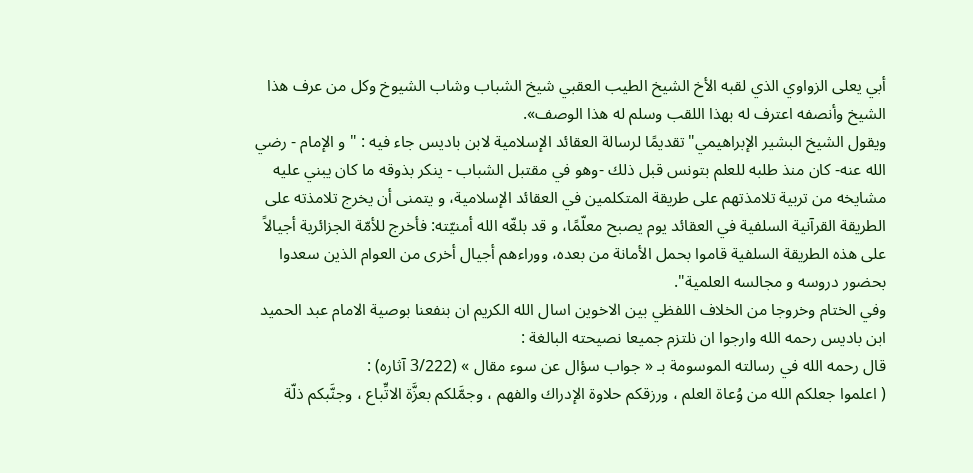أبي يعلى الزواوي الذي لقبه الأخ الشيخ الطيب العقبي شيخ الشباب وشاب الشيوخ وكل من عرف هذا الشيخ وأنصفه اعترف له بهذا اللقب وسلم له هذا الوصف».
ويقول الشيخ البشير الإبراهيمي"تقديمًا لرسالة العقائد الإسلامية لابن باديس جاء فيه : " و الإمام - رضي الله عنه- كان منذ طلبه للعلم بتونس قبل ذلك -وهو في مقتبل الشباب - ينكر بذوقه ما كان يبني عليه مشايخه من تربية تلامذتهم على طريقة المتكلمين في العقائد الإسلامية، و يتمنى أن يخرج تلامذته على الطريقة القرآنية السلفية في العقائد يوم يصبح معلّمًا، و قد بلغّه الله أمنيّته: فأخرج للأمّة الجزائرية أجيالاً على هذه الطريقة السلفية قاموا بحمل الأمانة من بعده، ووراءهم أجيال أخرى من العوام الذين سعدوا بحضور دروسه و مجالسه العلمية".
وفي الختام وخروجا من الخلاف اللفظي بين الاخوين اسال الله الكريم ان بنفعنا بوصية الامام عبد الحميد ابن باديس رحمه الله وارجوا ان نلتزم جميعا نصيحته البالغة :
قال رحمه الله في رسالته الموسومة بـ « جواب سؤال عن سوء مقال » (3/222 آثاره) :
( اعلموا جعلكم الله من وُعاة العلم ، ورزقكم حلاوة الإدراك والفهم ، وجمَّلكم بعزَّة الاتِّباع ، وجنَّبكم ذلّة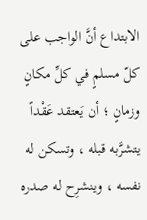الابتداع أنَّ الواجب على كلّ مسلمٍ في كلِّ مكانٍ وزمانٍ ؛ أن يَعتقد عَقْداً يتشرَّبه قبله ، وتسكن له نفسه ، وينشرِح له صدره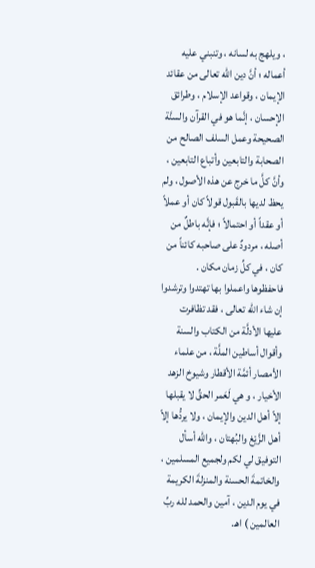، ويلهج به لسانه ، وتنبني عليه أعماله ؛ أنَّ دين الله تعالى من عقائد الإيمان ، وقواعد الإسلام ، وطرائق الإحسان ، إنَّما هو في القرآن والسنَّة الصحيحة وعمل السلف الصالح من الصحابة والتابعين وأتباع التابعين ، وأنَّ كلَّ ما خرج عن هذه الأصول ، ولم يحظ لديها بالقَبول قولاً كان أو عملاً أو عقداً أو احتمالاً ؛ فإنَّه باطلٌ من أصله ، مردودٌ على صاحبه كائناً من كان ، في كلِّ زمان مكان .
فاحفظوها واعملوا بها تهتدوا وترشدوا إن شاء الله تعالى ، فقد تظافرت عليها الأدلَّة من الكتاب والسنة وأقوال أساطين الملَّة ، من علماء الأمصار أئمَّة الأقطار وشيوخ الزهد الأخيار ، و هي لَعَمر الحقِّ لا يقبلها إلاّ أهل الدين والإيمان ، ولا يردُّها إلاّ أهل الزَّيْغ والبُهتان ، والله أسأل التوفيق لي لكم ولجميع المسلمين ، والخاتمةَ الحسنة والمنزلةَ الكريمة في يوم الدين ، آمين والحمد لله ربِّ العالمين ) اهـ.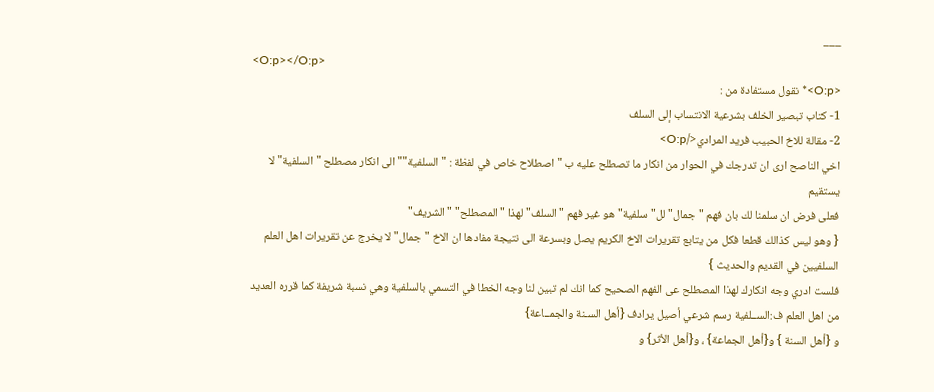___
<O:p></O:p>
<O:p>* نقول مستفادة من :
1- كتاب تبصير الخلف بشرعية الانتساب إلى السلف
2- مقالة للاخ الحبيب فريد المرادي</O:p>
اخي الناصح ارى ان تدرجك في الحوار من انكار ما تصطلح عليه ب " اصطلاح خاص في لفظة : "السلفية"" الى انكار مصطلح "السلفية" لا يستقيم
فعلى فرض ان سلمنا لك بان فهم "جمال" لل"سلفية" هو غير فهم "السلف" لهذا "المصطلح" "الشريف"
{ وهو ليس كذالك قطعا فكل من يتابع تقريرات الاخ الكريم يصل وبسرعة الى نتيجة مفادها ان الاخ "جمال" لا يخرج عن تقريرات اهل العلم السلفيين في القديم والحديث }
فلست ادري وجه انكارك لهذا المصطلح عى الفهم الصحيح كما انك لم تبين لنا وجه الخطا في التسمي بالسلفية وهي نسبة شريفة كما قرره العديد من اهل العلم ف:الســلفية رسم شرعي أصيل يرادف {أهل السـنة والجمــاعة}
و {أهل السنة } و{أهل الجماعة} ، و{أهل الأثر} و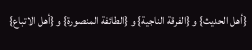{أهل الحديث} و {الفرقة الناجية} و {الطائفة المنصورة} و {أهل الاتباع}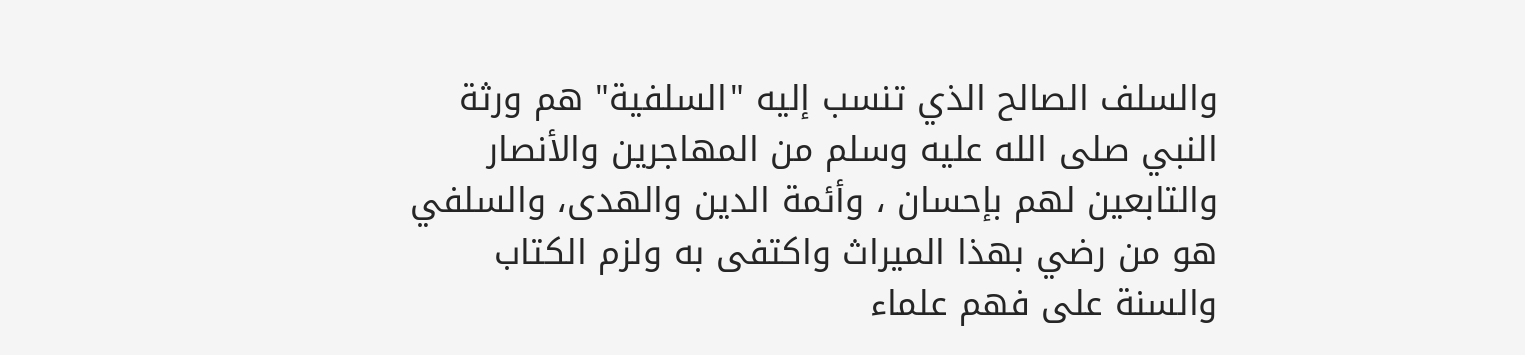والسلف الصالح الذي تنسب إليه "السلفية" هم ورثة النبي صلى الله عليه وسلم من المهاجرين والأنصار والتابعين لهم بإحسان ، وأئمة الدين والهدى، والسلفي هو من رضي بهذا الميراث واكتفى به ولزم الكتاب والسنة على فهم علماء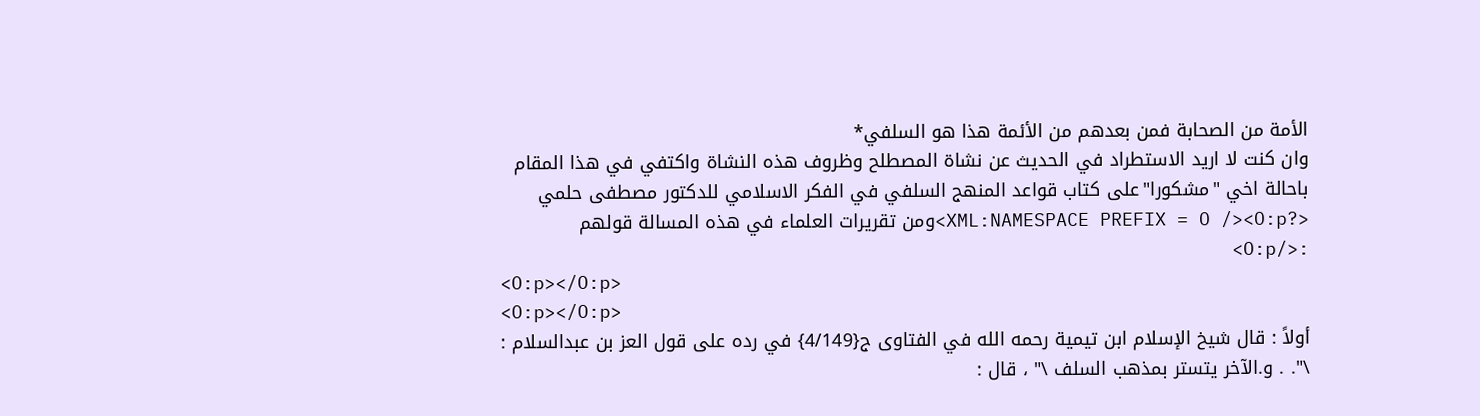الأمة من الصحابة فمن بعدهم من الأئمة هذا هو السلفي*
وان كنت لا اريد الاستطراد في الحديث عن نشاة المصطلح وظروف هذه النشاة واكتفي في هذا المقام باحالة اخي "مشكورا"على كتاب قواعد المنهج السلفي في الفكر الاسلامي للدكتور مصطفى حلمي
<?XML:NAMESPACE PREFIX = O /><O:p>ومن تقريرات العلماء في هذه المسالة قولهم :</O:p>
<O:p></O:p>
<O:p></O:p>
أولاً : قال شيخ الإسلام ابن تيمية رحمه الله في الفتاوى ج{4/149} في رده على قول العز بن عبدالسلام : \". . و.الآخر يتستر بمذهب السلف \" ، قال :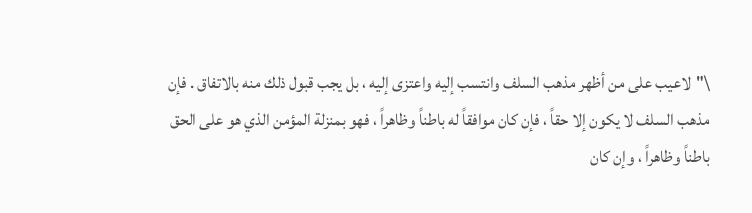\"لاعيب على من أظهر مذهب السلف وانتسب إليه واعتزى إليه ، بل يجب قبول ذلك منه بالاتفاق . فإن مذهب السلف لا يكون إلا حقاً ، فإن كان موافقاً له باطناً وظاهراً ، فهو بمنزلة المؤمن الذي هو على الحق باطناً وظاهراً ، وإن كان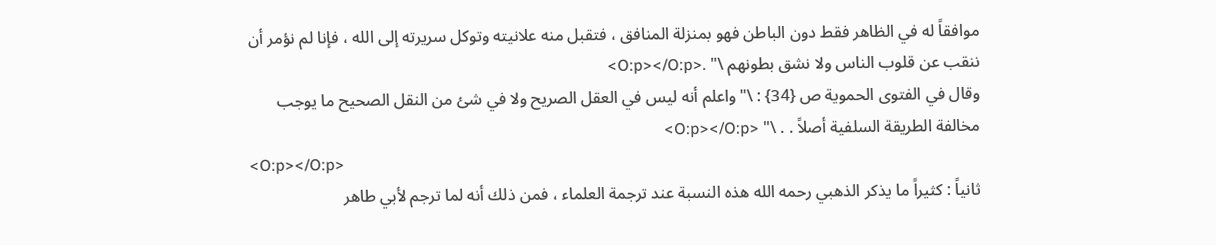موافقاً له في الظاهر فقط دون الباطن فهو بمنزلة المنافق ، فتقبل منه علانيته وتوكل سريرته إلى الله ، فإنا لم نؤمر أن ننقب عن قلوب الناس ولا نشق بطونهم \" .<O:p></O:p>
وقال في الفتوى الحموية ص {34} : \"واعلم أنه ليس في العقل الصريح ولا في شئ من النقل الصحيح ما يوجب مخالفة الطريقة السلفية أصلاً . . \" <O:p></O:p>
<O:p></O:p>
ثانياً : كثيراً ما يذكر الذهبي رحمه الله هذه النسبة عند ترجمة العلماء ، فمن ذلك أنه لما ترجم لأبي طاهر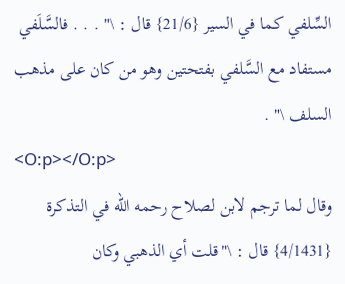السِّلفي كما في السير {21/6} قال : \" . . . فالسَّلَفي مستفاد مع السَّلفي بفتحتين وهو من كان على مذهب السلف \" .
<O:p></O:p>
وقال لما ترجم لابن لصلاح رحمه الله في التذكرة {4/1431} قال : \"قلت أي الذهبي وكان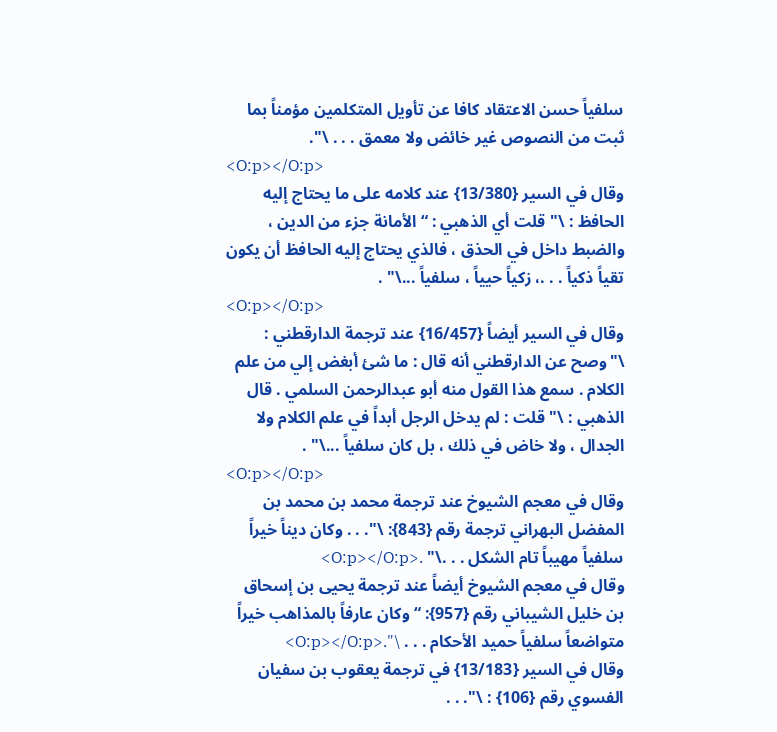سلفياً حسن الاعتقاد كافا عن تأويل المتكلمين مؤمناً بما ثبت من النصوص غير خائض ولا معمق . . . \".
<O:p></O:p>
وقال في السير {13/380} عند كلامه على ما يحتاج إليه الحافظ : \" قلت أي الذهبي : “الأمانة جزء من الدين ، والضبط داخل في الحذق ، فالذي يحتاج إليه الحافظ أن يكون تقياً ذكياً . . .، زكياً حيياً ، سلفياً ...\" .
<O:p></O:p>
وقال في السير أيضاً {16/457} عند ترجمة الدارقطني : \"وصح عن الدارقطني أنه قال : ما شئ أبغض إلي من علم الكلام . سمع هذا القول منه أبو عبدالرحمن السلمي . قال الذهبي : \"قلت : لم يدخل الرجل أبداً في علم الكلام ولا الجدال ، ولا خاض في ذلك ، بل كان سلفياً ...\" .
<O:p></O:p>
وقال في معجم الشيوخ عند ترجمة محمد بن محمد بن المفضل البهراني ترجمة رقم {843}: \". . . وكان ديناً خيراً سلفياً مهيباً تام الشكل . . .\" .<O:p></O:p>
وقال في معجم الشيوخ أيضاً عند ترجمة يحيى بن إسحاق بن خليل الشيباني رقم {957}: “وكان عارفاً بالمذاهب خيراً متواضعاً سلفياً حميد الأحكام . . . \".<O:p></O:p>
وقال في السير {13/183} في ترجمة يعقوب بن سفيان الفسوي رقم {106} : \". . .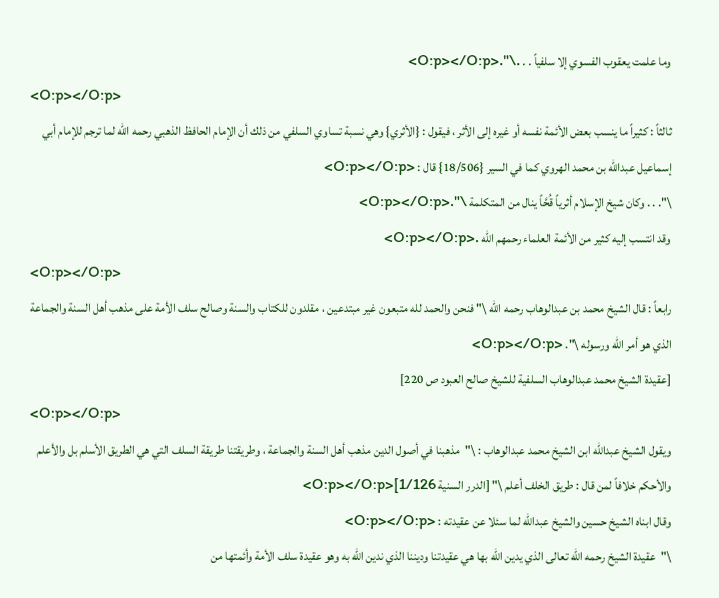وما علمت يعقوب الفسوي إلا سلفياً . . .\".<O:p></O:p>
<O:p></O:p>
ثالثاً : كثيراً ما ينسب بعض الأئمة نفسه أو غيره إلى الأثر ، فيقول : {الأثري} وهي نسبة تساوي السلفي من ذلك أن الإمام الحافظ الذهبي رحمه الله لما ترجم للإمام أبي إسماعيل عبدالله بن محمد الهروي كما في السير {18/506} قال : <O:p></O:p>
\". . . وكان شيخ الإسلام أثرياً قُحَّاً ينال من المتكلمة \".<O:p></O:p>
وقد انتسب إليه كثير من الأئمة العلماء رحمهم الله .<O:p></O:p>
<O:p></O:p>
رابعاً : قال الشيخ محمد بن عبدالوهاب رحمه الله \" فنحن والحمد لله متبعون غير مبتدعين ، مقلدون للكتاب والسنة وصالح سلف الأمة على مذهب أهل السنة والجماعة الذي هو أمر الله ورسوله \". <O:p></O:p>
[عقيدة الشيخ محمد عبدالوهاب السلفية للشيخ صالح العبود ص 220]
<O:p></O:p>
ويقول الشيخ عبدالله ابن الشيخ محمد عبدالوهاب : \"مذهبنا في أصول الدين مذهب أهل السنة والجماعة ، وطريقتنا طريقة السلف التي هي الطريق الأسلم بل والأعلم والأحكم خلافاً لمن قال : طريق الخلف أعلم \" [الدرر السنية 1/126]<O:p></O:p>
وقال ابناه الشيخ حسين والشيخ عبدالله لما سئلا عن عقيدته : <O:p></O:p>
\"عقيدة الشيخ رحمه الله تعالى الذي يدين الله بها هي عقيدتنا وديننا الذي ندين الله به وهو عقيدة سلف الأمة وأئمتها من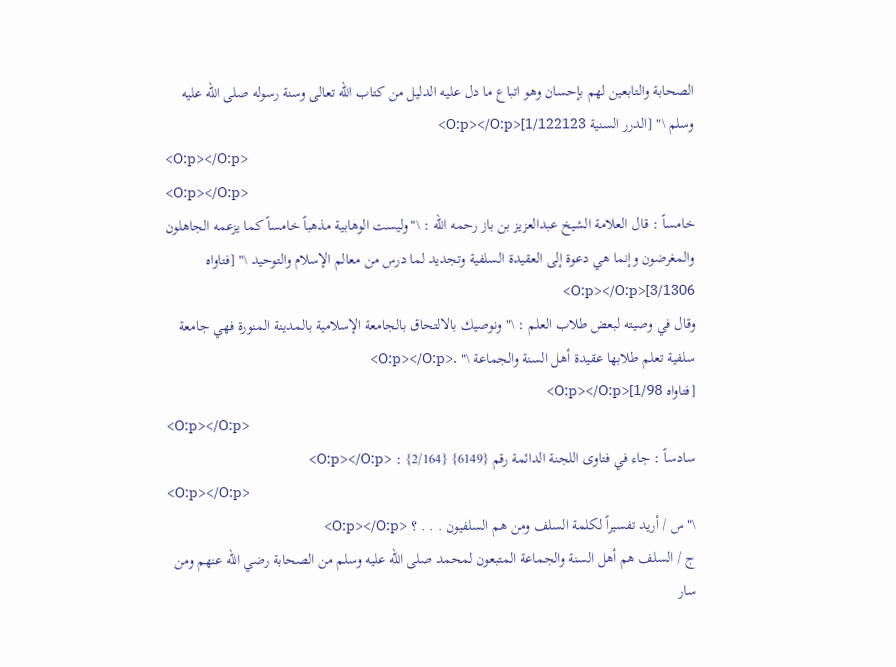الصحابة والتابعين لهم بإحسان وهو اتباع ما دل عليه الدليل من كتاب الله تعالى وسنة رسوله صلى الله عليه وسلم \" [الدرر السنية 1/122123]<O:p></O:p>
<O:p></O:p>
<O:p></O:p>
خامساً : قال العلامة الشيخ عبدالعزيز بن باز رحمه الله : \"وليست الوهابية مذهباً خامساً كما يزعمه الجاهلون والمغرضون وإنما هي دعوة إلى العقيدة السلفية وتجديد لما درس من معالم الإسلام والتوحيد \" [فتاواه 3/1306]<O:p></O:p>
وقال في وصيته لبعض طلاب العلم : \"ونوصيك بالالتحاق بالجامعة الإسلامية بالمدينة المنورة فهي جامعة سلفية تعلم طلابها عقيدة أهل السنة والجماعة \" .<O:p></O:p>
[فتاواه 1/98]<O:p></O:p>
<O:p></O:p>
سادساً : جاء في فتاوى اللجنة الدائمة رقم {6149} {2/164} : <O:p></O:p>
<O:p></O:p>
\"س / أريد تفسيراً لكلمة السلف ومن هم السلفيون . . . ؟ <O:p></O:p>
ج / السلف هم أهل السنة والجماعة المتبعون لمحمد صلى الله عليه وسلم من الصحابة رضي الله عنهم ومن سار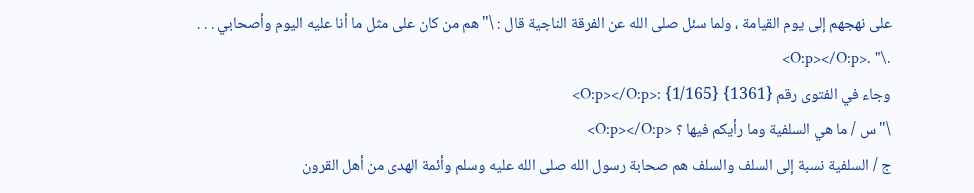على نهجهم إلى يوم القيامة ، ولما سئل صلى الله عن الفرقة الناجية قال : \"هم من كان على مثل ما أنا عليه اليوم وأصحابي . . . .\" .<O:p></O:p>
وجاء في الفتوى رقم {1361} {1/165} :<O:p></O:p>
\"س / ما هي السلفية وما رأيكم فيها ؟ <O:p></O:p>
ج / السلفية نسبة إلى السلف والسلف هم صحابة رسول الله صلى الله عليه وسلم وأئمة الهدى من أهل القرون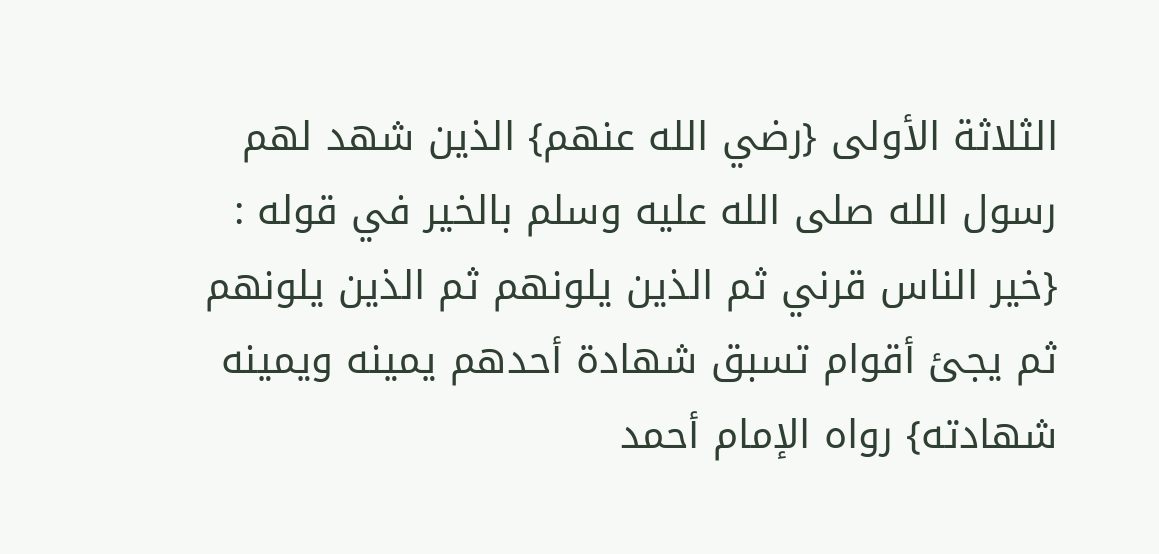الثلاثة الأولى {رضي الله عنهم} الذين شهد لهم رسول الله صلى الله عليه وسلم بالخير في قوله : {خير الناس قرني ثم الذين يلونهم ثم الذين يلونهم ثم يجئ أقوام تسبق شهادة أحدهم يمينه ويمينه شهادته} رواه الإمام أحمد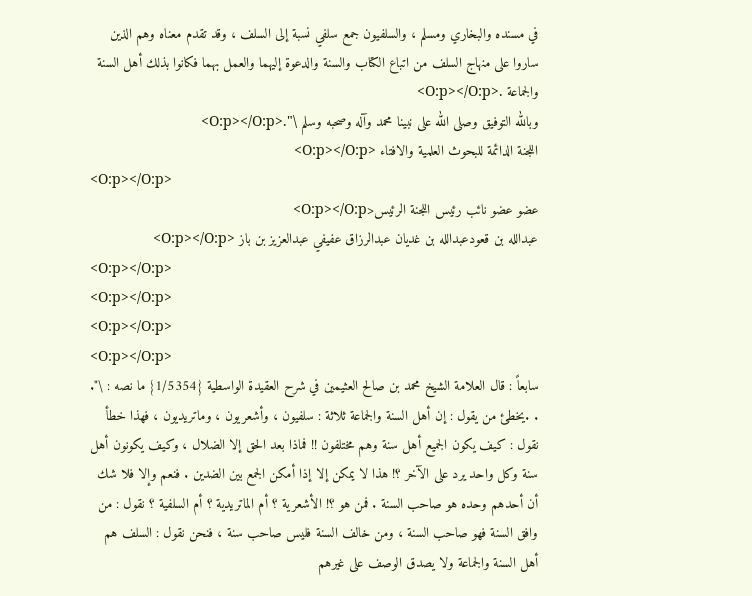في مسنده والبخاري ومسلم ، والسلفيون جمع سلفي نسبة إلى السلف ، وقد تقدم معناه وهم الذين ساروا على منهاج السلف من اتباع الكتاب والسنة والدعوة إليهما والعمل بهما فكانوا بذلك أهل السنة والجماعة .<O:p></O:p>
وبالله التوفيق وصلى الله على نبينا محمد وآله وصحبه وسلم \".<O:p></O:p>
اللجنة الدائمة للبحوث العلمية والافتاء <O:p></O:p>
<O:p></O:p>
عضو عضو نائب رئيس اللجنة الرئيس<O:p></O:p>
عبدالله بن قعودعبدالله بن غديان عبدالرزاق عفيفي عبدالعزيز بن باز <O:p></O:p>
<O:p></O:p>
<O:p></O:p>
<O:p></O:p>
<O:p></O:p>
سابعاً : قال العلامة الشيخ محمد بن صالح العثيمين في شرح العقيدة الواسطية {1/5354} ما نصه : \". . .يخطئ من يقول : إن أهل السنة والجماعة ثلاثة : سلفيون ، وأشعريون ، وماتريديون ، فهذا خطأ نقول : كيف يكون الجميع أهل سنة وهم مختلفون !! فماذا بعد الحق إلا الضلال ، وكيف يكونون أهل سنة وكل واحد يرد على الآخر ؟! هذا لا يمكن إلا إذا أمكن الجمع بين الضدين . فنعم وإلا فلا شك أن أحدهم وحده هو صاحب السنة . فمن هو ؟! الأشعرية ؟ أم الماتريدية ؟ أم السلفية ؟ نقول : من وافق السنة فهو صاحب السنة ، ومن خالف السنة فليس صاحب سنة ، فنحن نقول : السلف هم أهل السنة والجماعة ولا يصدق الوصف على غيرهم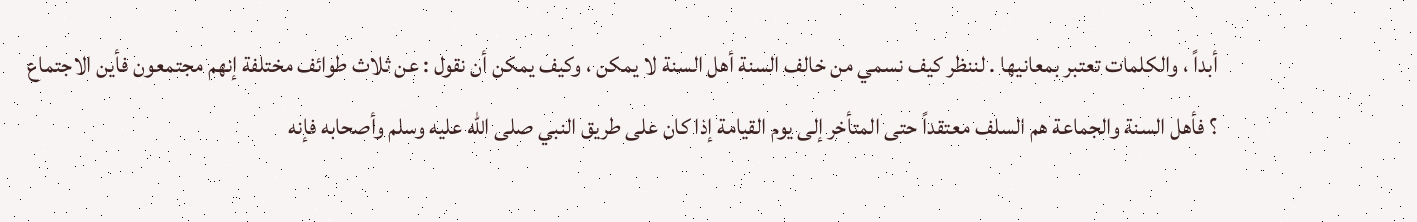أبداً ، والكلمات تعتبر بمعانيها . لننظر كيف نسمي من خالف السنة أهل السنة لا يمكن ، وكيف يمكن أن نقول : عن ثلاث طوائف مختلفة إنهم مجتمعون فأين الاجتماع ؟ فأهل السنة والجماعة هم السلف معتقداً حتى المتأخر إلى يوم القيامة إذا كان على طريق النبي صلى الله عليه وسلم وأصحابه فإنه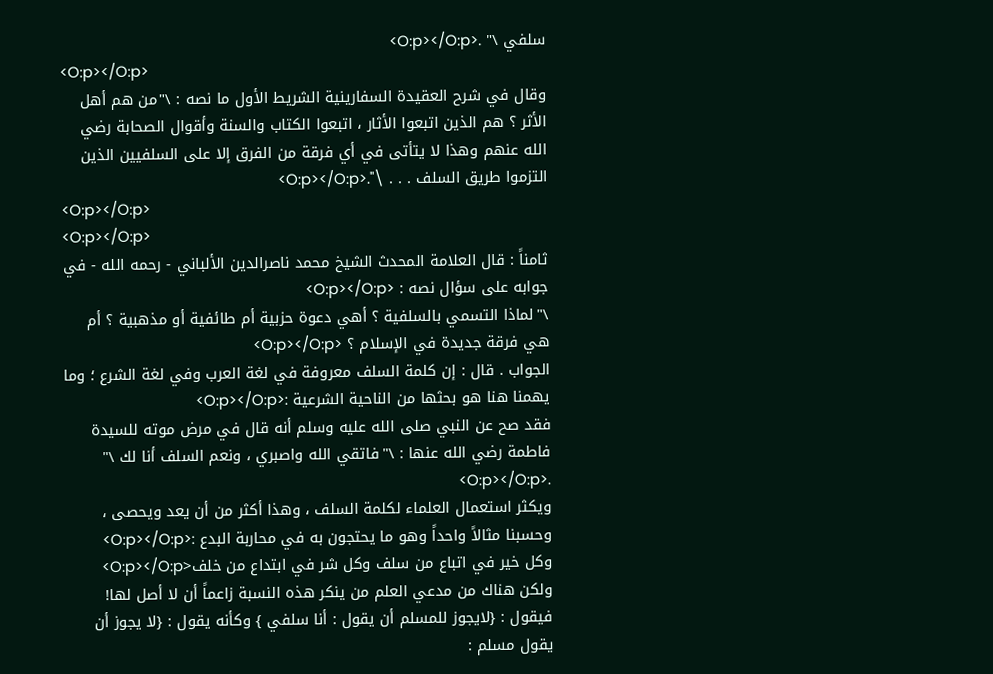سلفي \" .<O:p></O:p>
<O:p></O:p>
وقال في شرح العقيدة السفارينية الشريط الأول ما نصه : \"من هم أهل الأثر ؟ هم الذين اتبعوا الأثار ، اتبعوا الكتاب والسنة وأقوال الصحابة رضي الله عنهم وهذا لا يتأتى في أي فرقة من الفرق إلا على السلفيين الذين التزموا طريق السلف . . . \".<O:p></O:p>
<O:p></O:p>
<O:p></O:p>
ثامناً : قال العلامة المحدث الشيخ محمد ناصرالدين الألباني - رحمه الله - في جوابه على سؤال نصه : <O:p></O:p>
\"لماذا التسمي بالسلفية ؟ أهي دعوة حزبية أم طائفية أو مذهبية ؟ أم هي فرقة جديدة في الإسلام ؟ <O:p></O:p>
الجواب . قال : إن كلمة السلف معروفة في لغة العرب وفي لغة الشرع ؛ وما يهمنا هنا هو بحثها من الناحية الشرعية :<O:p></O:p>
فقد صح عن النبي صلى الله عليه وسلم أنه قال في مرض موته للسيدة فاطمة رضي الله عنها : \"فاتقي الله واصبري ، ونعم السلف أنا لك \" .<O:p></O:p>
ويكثر استعمال العلماء لكلمة السلف ، وهذا أكثر من أن يعد ويحصى ، وحسبنا مثالاً واحداً وهو ما يحتجون به في محاربة البدع :<O:p></O:p>
وكل خير في اتباع من سلف وكل شر في ابتداع من خلف<O:p></O:p>
ولكن هناك من مدعي العلم من ينكر هذه النسبة زاعماً أن لا أصل لها! فيقول : {لايجوز للمسلم أن يقول : أنا سلفي } وكأنه يقول : {لا يجوز أن يقول مسلم :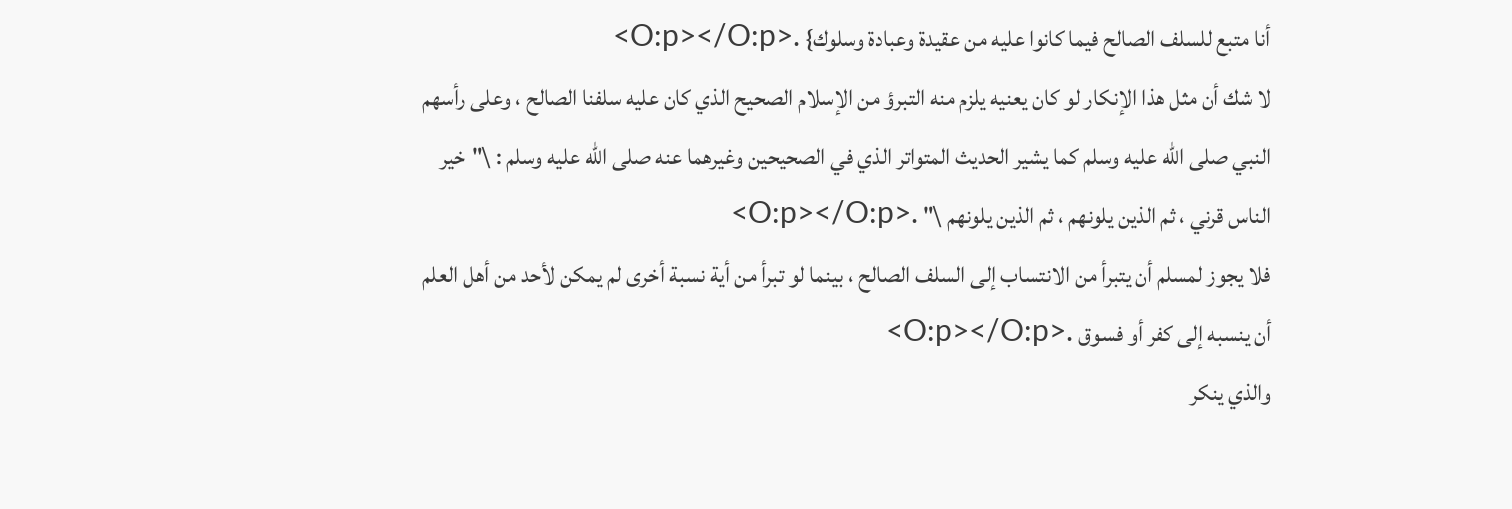أنا متبع للسلف الصالح فيما كانوا عليه من عقيدة وعبادة وسلوك} .<O:p></O:p>
لا شك أن مثل هذا الإنكار لو كان يعنيه يلزم منه التبرؤ من الإسلام الصحيح الذي كان عليه سلفنا الصالح ، وعلى رأسهم النبي صلى الله عليه وسلم كما يشير الحديث المتواتر الذي في الصحيحين وغيرهما عنه صلى الله عليه وسلم : \"خير الناس قرني ، ثم الذين يلونهم ، ثم الذين يلونهم \" .<O:p></O:p>
فلا يجوز لمسلم أن يتبرأ من الانتساب إلى السلف الصالح ، بينما لو تبرأ من أية نسبة أخرى لم يمكن لأحد من أهل العلم أن ينسبه إلى كفر أو فسوق .<O:p></O:p>
والذي ينكر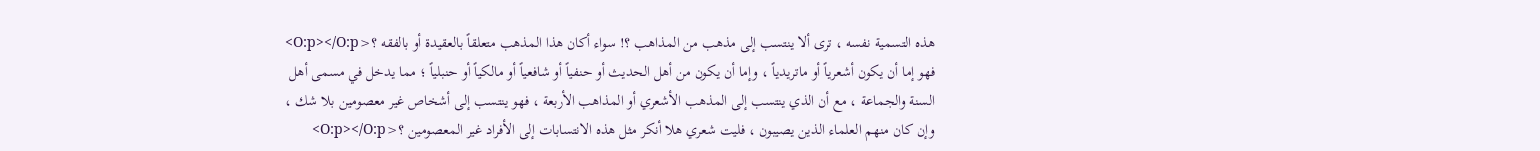هذه التسمية نفسه ، ترى ألا ينتسب إلى مذهب من المذاهب ؟! سواء أكان هذا المذهب متعلقاً بالعقيدة أو بالفقه ؟<O:p></O:p>
فهو إما أن يكون أشعرياً أو ماتريدياً ، وإما أن يكون من أهل الحديث أو حنفياً أو شافعياً أو مالكياً أو حنبلياً ؛ مما يدخل في مسمى أهل السنة والجماعة ، مع أن الذي ينتسب إلى المذهب الأشعري أو المذاهب الأربعة ، فهو ينتسب إلى أشخاص غير معصومين بلا شك ، وإن كان منهم العلماء الذين يصيبون ، فليت شعري هلا أنكر مثل هذه الانتسابات إلى الأفراد غير المعصومين ؟<O:p></O:p>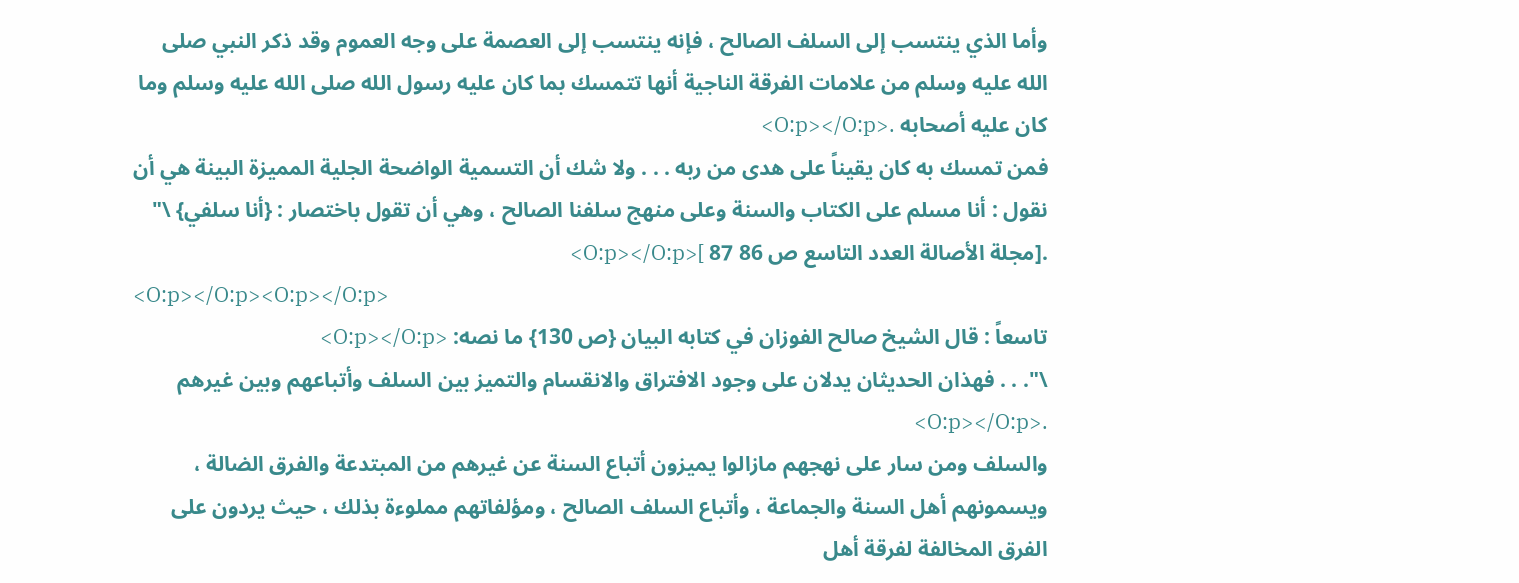وأما الذي ينتسب إلى السلف الصالح ، فإنه ينتسب إلى العصمة على وجه العموم وقد ذكر النبي صلى الله عليه وسلم من علامات الفرقة الناجية أنها تتمسك بما كان عليه رسول الله صلى الله عليه وسلم وما كان عليه أصحابه .<O:p></O:p>
فمن تمسك به كان يقيناً على هدى من ربه . . . ولا شك أن التسمية الواضحة الجلية المميزة البينة هي أن نقول : أنا مسلم على الكتاب والسنة وعلى منهج سلفنا الصالح ، وهي أن تقول باختصار : {أنا سلفي} \" .[مجلة الأصالة العدد التاسع ص 86 87 ]<O:p></O:p>
<O:p></O:p><O:p></O:p>
تاسعاً : قال الشيخ صالح الفوزان في كتابه البيان {ص 130} ما نصه: <O:p></O:p>
\". . . فهذان الحديثان يدلان على وجود الافتراق والانقسام والتميز بين السلف وأتباعهم وبين غيرهم .<O:p></O:p>
والسلف ومن سار على نهجهم مازالوا يميزون أتباع السنة عن غيرهم من المبتدعة والفرق الضالة ، ويسمونهم أهل السنة والجماعة ، وأتباع السلف الصالح ، ومؤلفاتهم مملوءة بذلك ، حيث يردون على الفرق المخالفة لفرقة أهل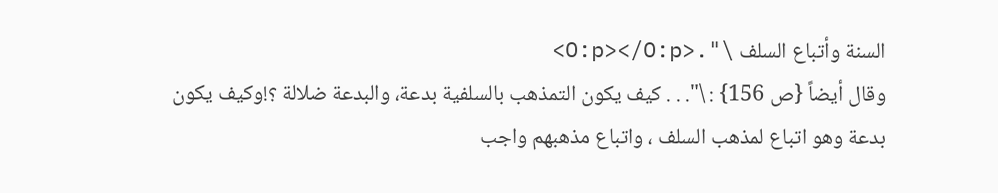السنة وأتباع السلف \".<O:p></O:p>
وقال أيضاً {ص 156} : \". . . كيف يكون التمذهب بالسلفية بدعة، والبدعة ضلالة ؟!وكيف يكون بدعة وهو اتباع لمذهب السلف ، واتباع مذهبهم واجب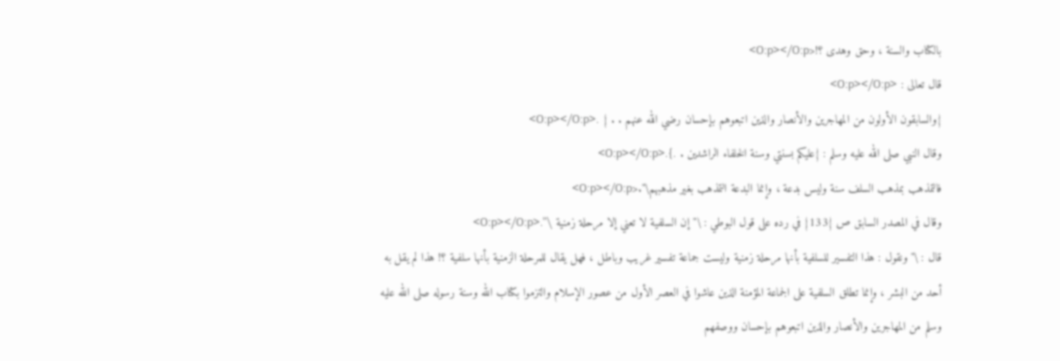بالكتاب والسنة ، وحق وهدى ؟!<O:p></O:p>
قال تعالى : <O:p></O:p>
{والسابقون الأولون من المهاجرين والأنصار والذين اتبعوهم بإحسان رضي الله عنهم . . } .<O:p></O:p>
وقال النبي صلى الله عليه وسلم : {عليكم بسنتي وسنة الخلفاء الراشدين . .}.<O:p></O:p>
فالتمذهب بمذهب السلف سنة وليس بدعة ، وإنما البدعة التمذهب بغير مذهبهم\".<O:p></O:p>
وقال في المصدر السابق ص {133} في رده على قول البوطي : \"إن السلفية لا تعني إلا مرحلة زمنية \".<O:p></O:p>
قال : \"ونقول : هذا التفسير للسلفية بأنها مرحلة زمنية وليست جماعة تفسير غريب وباطل ، فهل يقال للمرحلة الزمنية بأنها سلفية ؟! هذا لم يقل به أحد من البشر ، وإنما تطلق السلفية على الجماعة المؤمنة الذين عاشوا في العصر الأول من عصور الإسلام والتزموا بكتاب الله وسنة رسوله صلى الله عليه وسلم من المهاجرين والأنصار والذين اتبعوهم بإحسان ووصفهم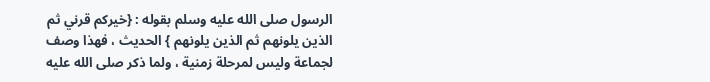الرسول صلى الله عليه وسلم بقوله : {خيركم قرني ثم الذين يلونهم ثم الذين يلونهم } الحديث ، فهذا وصف لجماعة وليس لمرحلة زمنية ، ولما ذكر صلى الله عليه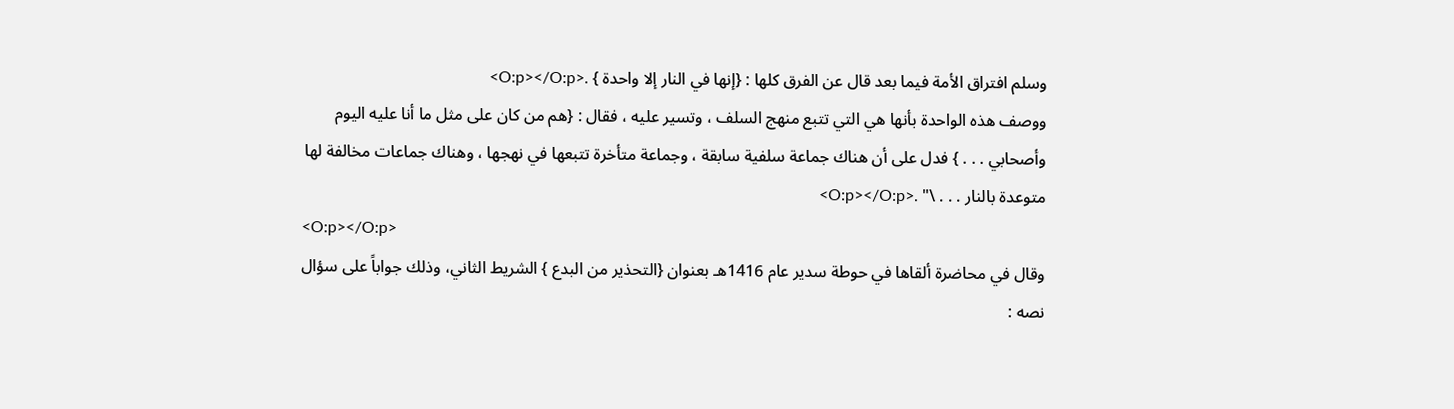وسلم افتراق الأمة فيما بعد قال عن الفرق كلها : {إنها في النار إلا واحدة } .<O:p></O:p>
ووصف هذه الواحدة بأنها هي التي تتبع منهج السلف ، وتسير عليه ، فقال : {هم من كان على مثل ما أنا عليه اليوم وأصحابي . . . } فدل على أن هناك جماعة سلفية سابقة ، وجماعة متأخرة تتبعها في نهجها ، وهناك جماعات مخالفة لها متوعدة بالنار . . . \" .<O:p></O:p>
<O:p></O:p>
وقال في محاضرة ألقاها في حوطة سدير عام 1416هـ بعنوان {التحذير من البدع } الشريط الثاني، وذلك جواباً على سؤال نصه :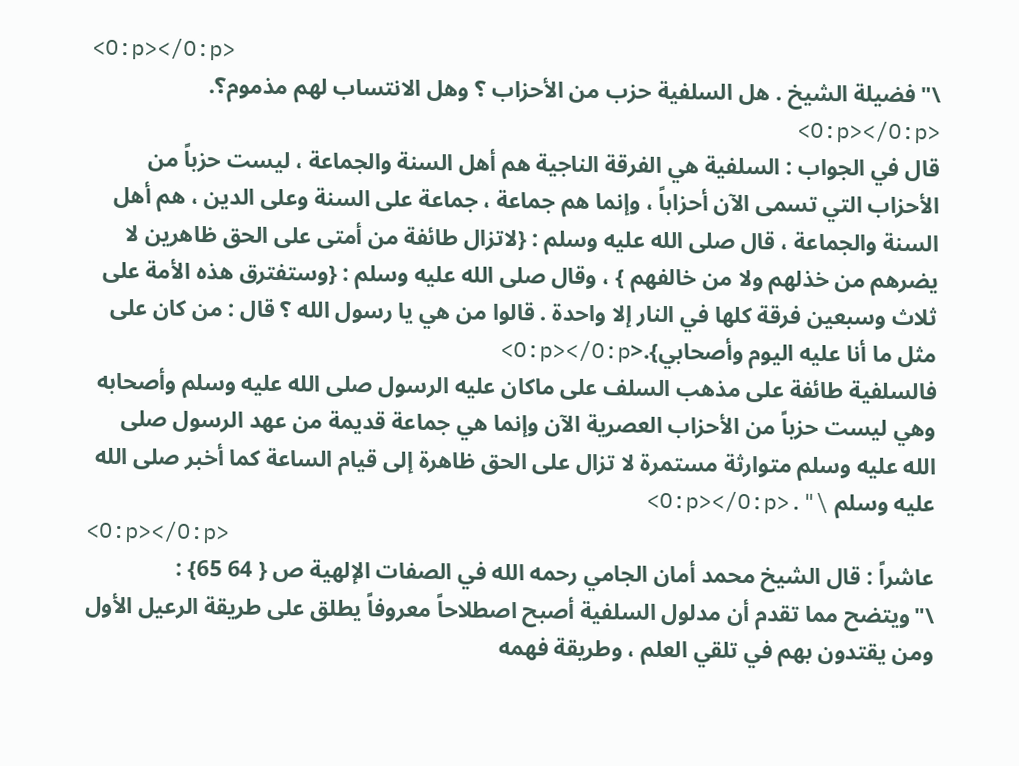<O:p></O:p>
\"فضيلة الشيخ . هل السلفية حزب من الأحزاب ؟ وهل الانتساب لهم مذموم؟. <O:p></O:p>
قال في الجواب : السلفية هي الفرقة الناجية هم أهل السنة والجماعة ، ليست حزباً من الأحزاب التي تسمى الآن أحزاباً ، وإنما هم جماعة ، جماعة على السنة وعلى الدين ، هم أهل السنة والجماعة ، قال صلى الله عليه وسلم : {لاتزال طائفة من أمتى على الحق ظاهرين لا يضرهم من خذلهم ولا من خالفهم } ، وقال صلى الله عليه وسلم : {وستفترق هذه الأمة على ثلاث وسبعين فرقة كلها في النار إلا واحدة . قالوا من هي يا رسول الله ؟ قال : من كان على مثل ما أنا عليه اليوم وأصحابي}.<O:p></O:p>
فالسلفية طائفة على مذهب السلف على ماكان عليه الرسول صلى الله عليه وسلم وأصحابه وهي ليست حزباً من الأحزاب العصرية الآن وإنما هي جماعة قديمة من عهد الرسول صلى الله عليه وسلم متوارثة مستمرة لا تزال على الحق ظاهرة إلى قيام الساعة كما أخبر صلى الله عليه وسلم \".<O:p></O:p>
<O:p></O:p>
عاشراً : قال الشيخ محمد أمان الجامي رحمه الله في الصفات الإلهية ص { 64 65} : \"ويتضح مما تقدم أن مدلول السلفية أصبح اصطلاحاً معروفاً يطلق على طريقة الرعيل الأول ومن يقتدون بهم في تلقي العلم ، وطريقة فهمه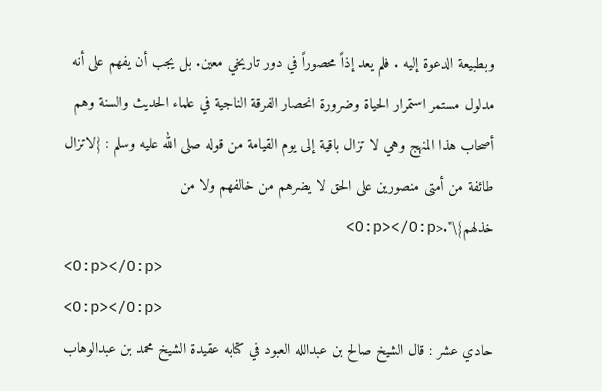وبطبيعة الدعوة إليه . فلم يعد إذاً محصوراً في دور تاريخي معين. بل يجب أن يفهم على أنه مدلول مستمر استمرار الحياة وضرورة انحصار الفرقة الناجية في علماء الحديث والسنة وهم أصحاب هذا المنهج وهي لا تزال باقية إلى يوم القيامة من قوله صلى الله عليه وسلم : {لاتزال طائفة من أمتى منصورين على الحق لا يضرهم من خالفهم ولا من خذلهم}\".<O:p></O:p>
<O:p></O:p>
<O:p></O:p>
حادي عشر : قال الشيخ صالح بن عبدالله العبود في كتابه عقيدة الشيخ محمد بن عبدالوهاب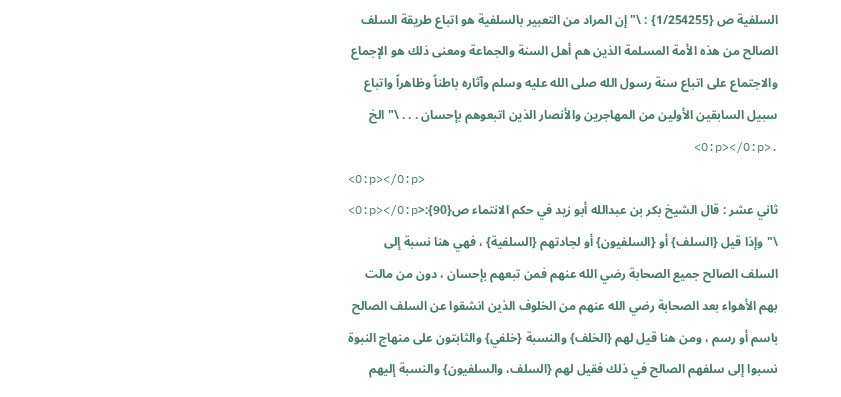السلفية ص {1/254255} : \"إن المراد من التعبير بالسلفية هو اتباع طريقة السلف الصالح من هذه الأمة المسلمة الذين هم أهل السنة والجماعة ومعنى ذلك هو الإجماع والاجتماع على اتباع سنة رسول الله صلى الله عليه وسلم وآثاره باطناً وظاهراً واتباع سبيل السابقين الأولين من المهاجرين والأنصار الذين اتبعوهم بإحسان . . . \"الخ .<O:p></O:p>
<O:p></O:p>
ثاني عشر : قال الشيخ بكر بن عبدالله أبو زيد في حكم الانتماء ص{90}:<O:p></O:p>
\"وإذا قيل {السلف} أو {السلفيون} أو لجادتهم {السلفية} ، فهي هنا نسبة إلى السلف الصالح جميع الصحابة رضي الله عنهم فمن تبعهم بإحسان ، دون من مالت بهم الأهواء بعد الصحابة رضي الله عنهم من الخلوف الذين انشقوا عن السلف الصالح باسم أو رسم ، ومن هنا قيل لهم {الخلف} والنسبة {خلفي} والثابتون على منهاج النبوة نسبوا إلى سلفهم الصالح في ذلك فقيل لهم {السلف، والسلفيون} والنسبة إليهم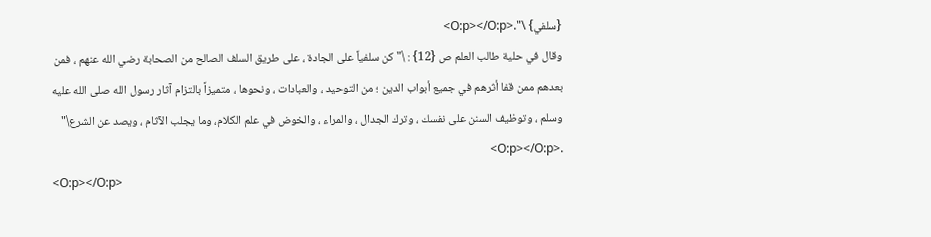{سلفي} \".<O:p></O:p>
وقال في حلية طالب العلم ص {12} : \"كن سلفياً على الجادة ، على طريق السلف الصالح من الصحابة رضي الله عنهم ، فمن بعدهم ممن قفا أثرهم في جميع أبواب الدين ؛ من التوحيد ، والعبادات ، ونحوها ، متميزاً بالتزام آثار رسول الله صلى الله عليه وسلم ، وتوظيف السنن على نفسك ، وترك الجدال ، والمراء ، والخوض في علم الكلام، وما يجلب الآثام ، ويصد عن الشرع\" .<O:p></O:p>
<O:p></O:p>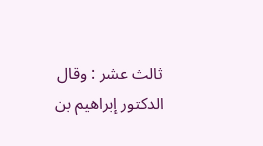ثالث عشر : وقال الدكتور إبراهيم بن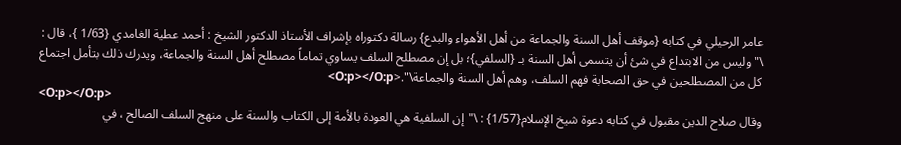عامر الرحيلي في كتابه {موقف أهل السنة والجماعة من أهل الأهواء والبدع} رسالة دكتوراه بإشراف الأستاذ الدكتور الشيخ : أحمد عطية الغامدي {1/63 }، قال : \"وليس من الابتداع في شئ أن يتسمى أهل السنة بـ {السلفي}؛ بل إن مصطلح السلف يساوي تماماً مصطلح أهل السنة والجماعة، ويدرك ذلك بتأمل اجتماع كل من المصطلحين في حق الصحابة فهم السلف، وهم أهل السنة والجماعة\".<O:p></O:p>
<O:p></O:p>
وقال صلاح الدين مقبول في كتابه دعوة شيخ الإسلام{1/57} : \"إن السلفية هي العودة بالأمة إلى الكتاب والسنة على منهج السلف الصالح ، في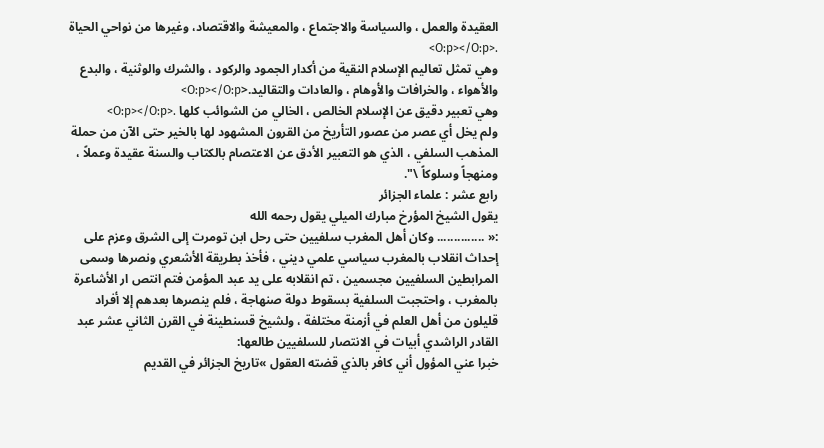العقيدة والعمل ، والسياسة والاجتماع ، والمعيشة والاقتصاد، وغيرها من نواحي الحياة .<O:p></O:p>
وهي تمثل تعاليم الإسلام النقية من أكدار الجمود والركود ، والشرك والوثنية ، والبدع والأهواء ، والخرافات والأوهام ، والعادات والتقاليد.<O:p></O:p>
وهي تعبير دقيق عن الإسلام الخالص ، الخالي من الشوائب كلها .<O:p></O:p>
ولم يخل أي عصر من عصور التأريخ من القرون المشهود لها بالخير حتى الآن من حملة المذهب السلفي ، الذي هو التعبير الأدق عن الاعتصام بالكتاب والسنة عقيدة وعملاً ، ومنهجاً وسلوكاً \".
رابع عشر : علماء الجزائر
يقول الشيخ المؤرخ مبارك الميلي يقول رحمه الله
:« .............. وكان أهل المغرب سلفيين حتى رحل ابن تومرت إلى الشرق وعزم على إحداث انقلاب بالمغرب سياسي علمي ديني ، فأخذ بطريقة الأشعري ونصرها وسمى المرابطين السلفيين مجسمين ، تم انقلابه على يد عبد المؤمن فتم انتص ار الأشاعرة بالمغرب ، واحتجبت السلفية بسقوط دولة صنهاجة ، فلم ينصرها بعدهم إلا أفراد قليلون من أهل العلم في أزمنة مختلفة ، ولشيخ قسنطينة في القرن الثاني عشر عبد القادر الراشدي أبيات في الانتصار للسلفيين طالعها:
خبرا عني المؤول أني كافر بالذي قضته العقول »تاريخ الجزائر في القديم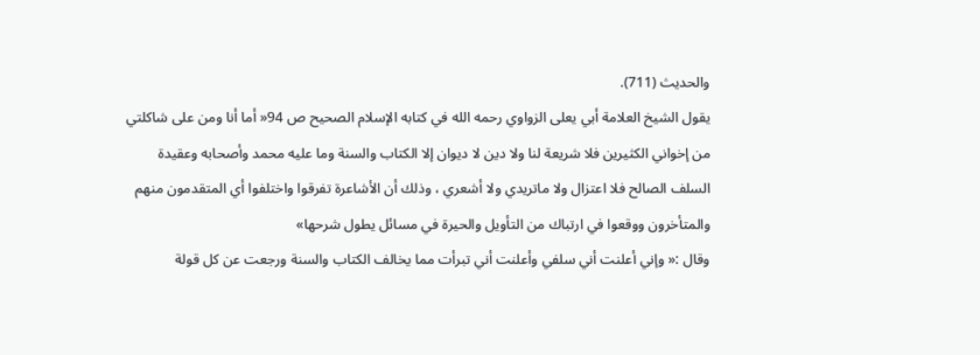والحديث (711).
يقول الشيخ العلامة أبي يعلى الزواوي رحمه الله في كتابه الإسلام الصحيح ص 94« أما أنا ومن على شاكلتي من إخواني الكثيرين فلا شريعة لنا ولا دين لا ديوان إلا الكتاب والسنة وما عليه محمد وأصحابه وعقيدة السلف الصالح فلا اعتزال ولا ماتريدي ولا أشعري ، وذلك أن الأشاعرة تفرقوا واختلفوا أي المتقدمون منهم والمتأخرون ووقعوا في ارتباك من التأويل والحيرة في مسائل يطول شرحها»
وقال :« وإني أعلنت أني سلفي وأعلنت أني تبرأت مما يخالف الكتاب والسنة ورجعت عن كل قولة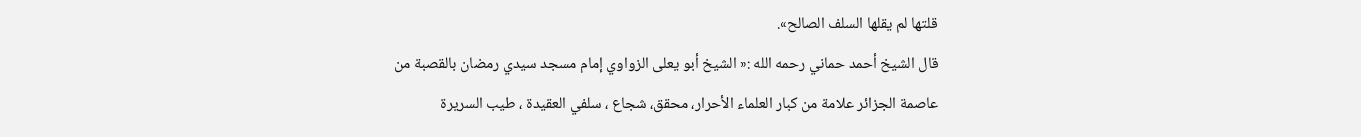قلتها لم يقلها السلف الصالح».
قال الشيخ أحمد حماني رحمه الله :« الشيخ أبو يعلى الزواوي إمام مسجد سيدي رمضان بالقصبة من عاصمة الجزائر علامة من كبار العلماء الأحرار، محقق، شجاع ، سلفي العقيدة ، طيب السريرة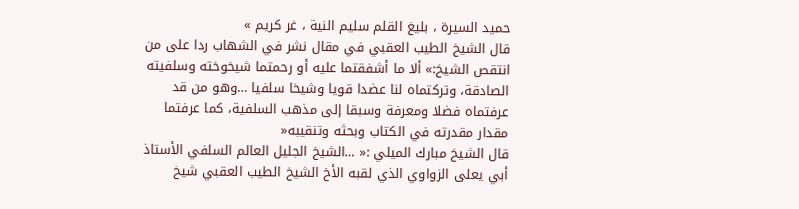حميد السيرة ، بليغ القلم سليم النية ، غر كريم »
قال الشيخ الطيب العقبي في مقال نشر في الشهاب ردا على من انتقص الشيخ:» ألا ما أشفقتما عليه أو رحمتما شيخوخته وسلفيته الصادقة، وتركتماه لنا عضدا قويا وشيخا سلفيا …وهو من قد عرفتماه فضلا ومعرفة وسبقا إلى مذهب السلفية، كما عرفتما مقدار مقدرته في الكتاب وبحثه وتنقيبه«
قال الشيخ مبارك الميلي :« …الشيخ الجليل العالم السلفي الأستاذ أبي يعلى الزواوي الذي لقبه الأخ الشيخ الطيب العقبي شيخ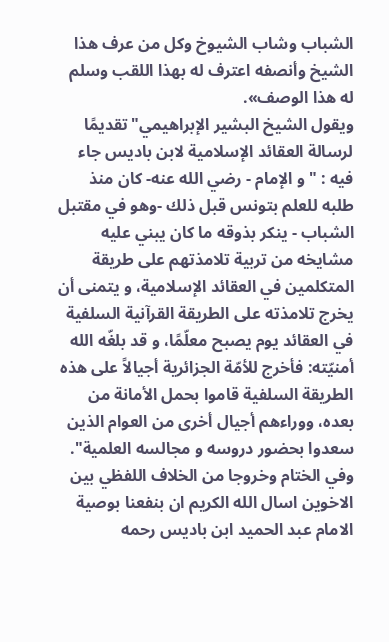الشباب وشاب الشيوخ وكل من عرف هذا الشيخ وأنصفه اعترف له بهذا اللقب وسلم له هذا الوصف».
ويقول الشيخ البشير الإبراهيمي"تقديمًا لرسالة العقائد الإسلامية لابن باديس جاء فيه : " و الإمام - رضي الله عنه- كان منذ طلبه للعلم بتونس قبل ذلك -وهو في مقتبل الشباب - ينكر بذوقه ما كان يبني عليه مشايخه من تربية تلامذتهم على طريقة المتكلمين في العقائد الإسلامية، و يتمنى أن يخرج تلامذته على الطريقة القرآنية السلفية في العقائد يوم يصبح معلّمًا، و قد بلغّه الله أمنيّته: فأخرج للأمّة الجزائرية أجيالاً على هذه الطريقة السلفية قاموا بحمل الأمانة من بعده، ووراءهم أجيال أخرى من العوام الذين سعدوا بحضور دروسه و مجالسه العلمية".
وفي الختام وخروجا من الخلاف اللفظي بين الاخوين اسال الله الكريم ان بنفعنا بوصية الامام عبد الحميد ابن باديس رحمه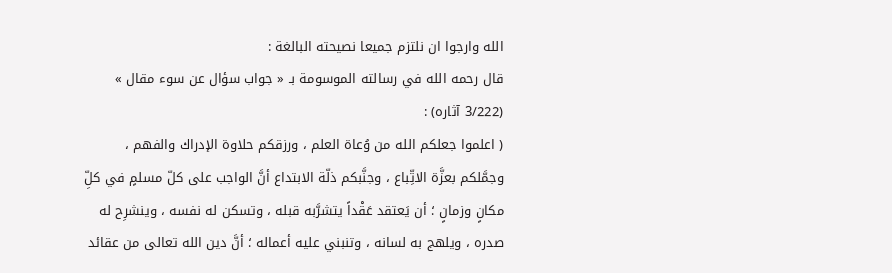الله وارجوا ان نلتزم جميعا نصيحته البالغة :
قال رحمه الله في رسالته الموسومة بـ « جواب سؤال عن سوء مقال » (3/222 آثاره) :
( اعلموا جعلكم الله من وُعاة العلم ، ورزقكم حلاوة الإدراك والفهم ، وجمَّلكم بعزَّة الاتِّباع ، وجنَّبكم ذلّة الابتداع أنَّ الواجب على كلّ مسلمٍ في كلِّ مكانٍ وزمانٍ ؛ أن يَعتقد عَقْداً يتشرَّبه قبله ، وتسكن له نفسه ، وينشرِح له صدره ، ويلهج به لسانه ، وتنبني عليه أعماله ؛ أنَّ دين الله تعالى من عقائد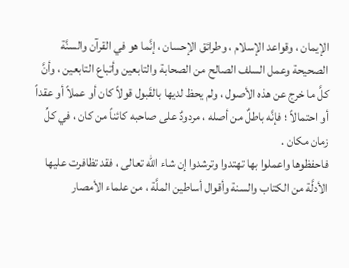الإيمان ، وقواعد الإسلام ، وطرائق الإحسان ، إنَّما هو في القرآن والسنَّة الصحيحة وعمل السلف الصالح من الصحابة والتابعين وأتباع التابعين ، وأنَّ كلَّ ما خرج عن هذه الأصول ، ولم يحظ لديها بالقَبول قولاً كان أو عملاً أو عقداً أو احتمالاً ؛ فإنَّه باطلٌ من أصله ، مردودٌ على صاحبه كائناً من كان ، في كلِّ زمان مكان .
فاحفظوها واعملوا بها تهتدوا وترشدوا إن شاء الله تعالى ، فقد تظافرت عليها الأدلَّة من الكتاب والسنة وأقوال أساطين الملَّة ، من علماء الأمصار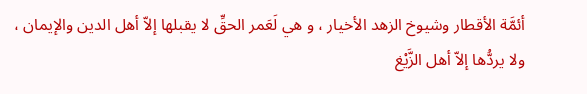أئمَّة الأقطار وشيوخ الزهد الأخيار ، و هي لَعَمر الحقِّ لا يقبلها إلاّ أهل الدين والإيمان ، ولا يردُّها إلاّ أهل الزَّيْغ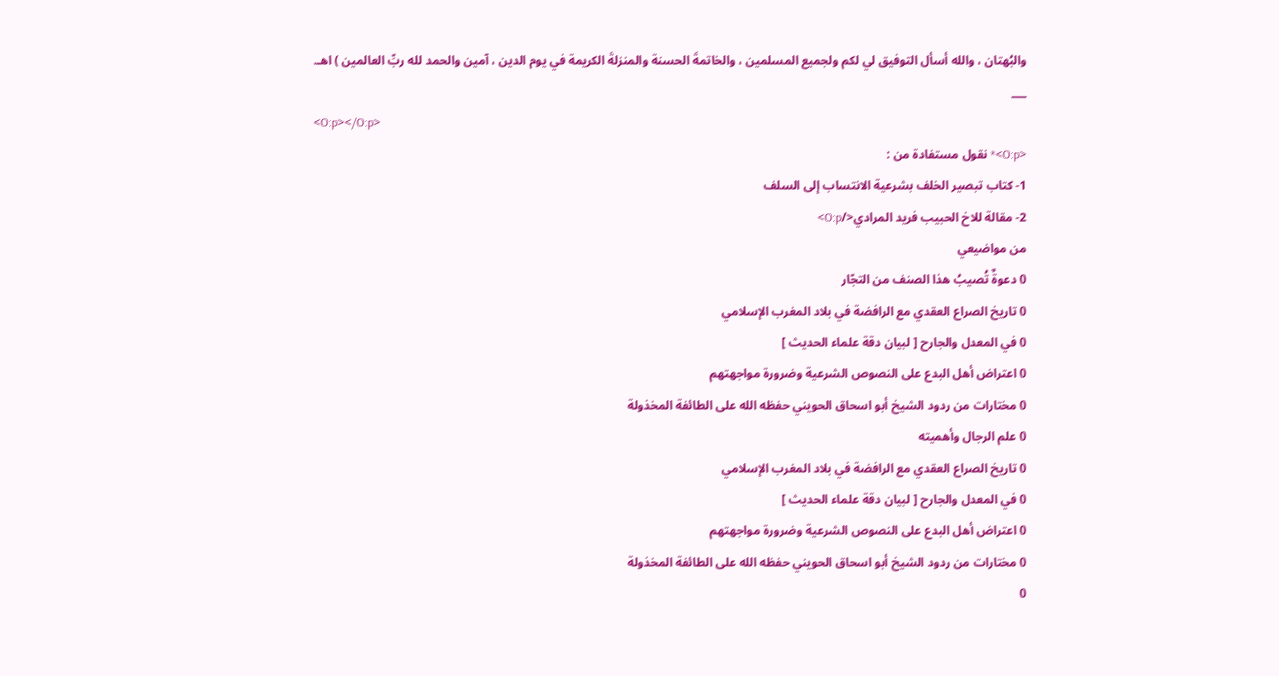والبُهتان ، والله أسأل التوفيق لي لكم ولجميع المسلمين ، والخاتمةَ الحسنة والمنزلةَ الكريمة في يوم الدين ، آمين والحمد لله ربِّ العالمين ) اهـ.
___
<O:p></O:p>
<O:p>* نقول مستفادة من :
1- كتاب تبصير الخلف بشرعية الانتساب إلى السلف
2- مقالة للاخ الحبيب فريد المرادي</O:p>
من مواضيعي
0 دعوةٌ تُصيبُ هذا الصنف من التجّار
0 تاريخ الصراع العقدي مع الرافضة في بلاد المغرب الإسلامي
0 في المعدل والجارح [ لبيان دقة علماء الحديث ]
0 اعتراض أهل البدع على النصوص الشرعية وضرورة مواجهتهم
0 مختارات من ردود الشيخ أبو اسحاق الحويني حفظه الله على الطائفة المخذولة
0 علم الرجال وأهميته
0 تاريخ الصراع العقدي مع الرافضة في بلاد المغرب الإسلامي
0 في المعدل والجارح [ لبيان دقة علماء الحديث ]
0 اعتراض أهل البدع على النصوص الشرعية وضرورة مواجهتهم
0 مختارات من ردود الشيخ أبو اسحاق الحويني حفظه الله على الطائفة المخذولة
0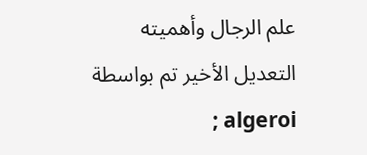علم الرجال وأهميته
التعديل الأخير تم بواسطة algeroi ;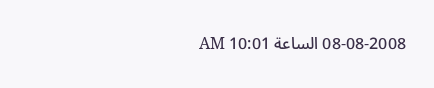08-08-2008 الساعة 10:01 AM